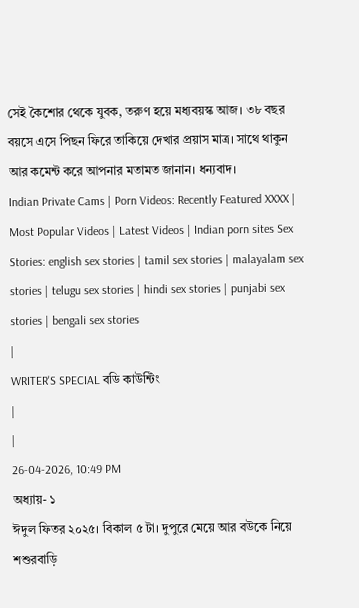সেই কৈশোর থেকে যুবক, তরুণ হয়ে মধ্যবয়স্ক আজ। ৩৮ বছর বয়সে এসে পিছন ফিরে তাকিয়ে দেখার প্রয়াস মাত্র। সাথে থাকুন আর কমেন্ট করে আপনার মতামত জানান। ধন্যবাদ।
Indian Private Cams | Porn Videos: Recently Featured XXXX | Most Popular Videos | Latest Videos | Indian porn sites Sex Stories: english sex stories | tamil sex stories | malayalam sex stories | telugu sex stories | hindi sex stories | punjabi sex stories | bengali sex stories
|
WRITER'S SPECIAL বডি কাউন্টিং
|
|
26-04-2026, 10:49 PM
অধ্যায়- ১
ঈদুল ফিতর ২০২৫। বিকাল ৫ টা। দুপুরে মেয়ে আর বউকে নিয়ে শশুরবাড়ি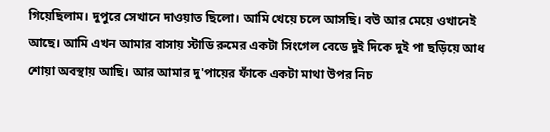গিয়েছিলাম। দুপুরে সেখানে দাওয়াত ছিলো। আমি খেয়ে চলে আসছি। বউ আর মেয়ে ওখানেই আছে। আমি এখন আমার বাসায় স্টাডি রুমের একটা সিংগেল বেডে দুই দিকে দুই পা ছড়িয়ে আধ শোয়া অবস্থায় আছি। আর আমার দু'পায়ের ফাঁকে একটা মাথা উপর নিচ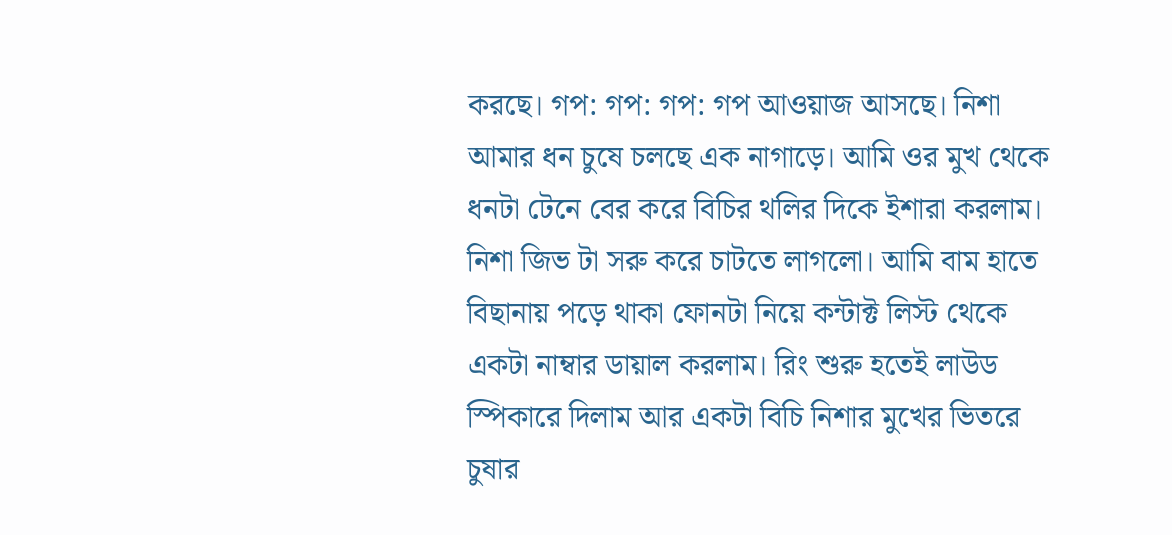করছে। গপ: গপ: গপ: গপ আওয়াজ আসছে। নিশা আমার ধন চুষে চলছে এক নাগাড়ে। আমি ওর মুখ থেকে ধনটা টেনে বের করে বিচির থলির দিকে ইশারা করলাম। নিশা জিভ টা সরু করে চাটতে লাগলো। আমি বাম হাতে বিছানায় পড়ে থাকা ফোনটা নিয়ে কন্টাক্ট লিস্ট থেকে একটা নাম্বার ডায়াল করলাম। রিং শুরু হতেই লাউড স্পিকারে দিলাম আর একটা বিচি নিশার মুখের ভিতরে চুষার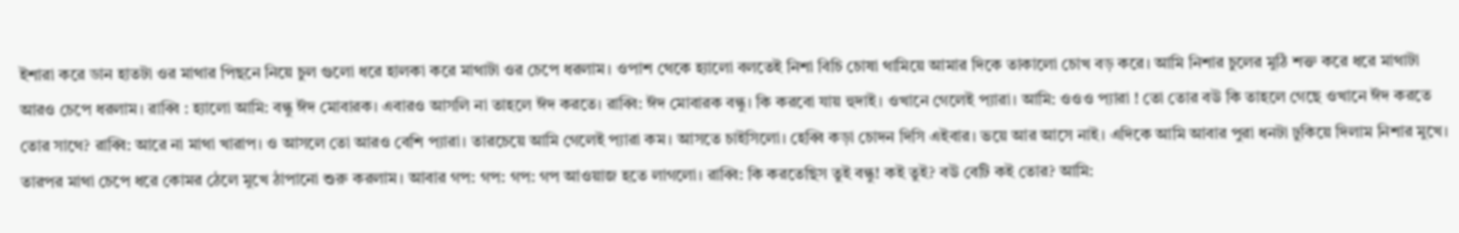ইশারা করে ডান হাতটা ওর মাথার পিছনে নিয়ে চুল গুলো ধরে হালকা করে মাথাটা ওর চেপে ধরলাম। ওপাশ থেকে হ্যালো বলতেই নিশা বিচি চোষা থামিয়ে আমার দিকে তাকালো চোখ বড় করে। আমি নিশার চুলের মুঠি শক্ত করে ধরে মাথাটা আরও চেপে ধরলাম। রাব্বি : হ্যালো আমি: বন্ধু ঈদ মোবারক। এবারও আসলি না তাহলে ঈদ করতে। রাব্বি: ঈদ মোবারক বন্ধু। কি করবো যায় হুদাই। ওখানে গেলেই প্যারা। আমি: ওওও প্যারা ! তো তোর বউ কি তাহলে গেছে ওখানে ঈদ করতে তোর সাথে? রাব্বি: আরে না মাথা খারাপ। ও আসলে তো আরও বেশি প্যারা। তারচেয়ে আমি গেলেই প্যারা কম। আসতে চাইসিলো। হেব্বি কড়া চোদন দিসি এইবার। ভয়ে আর আসে নাই। এদিকে আমি আবার পুরা ধনটা ঢুকিয়ে দিলাম নিশার মুখে। তারপর মাথা চেপে ধরে কোমর ঠেলে মুখে ঠাপানো শুরু করলাম। আবার গপ: গপ: গপ: গপ আওয়াজ হতে লাগলো। রাব্বি: কি করতেছিস তুই বন্ধু! কই তুই? বউ বেটি কই তোর? আমি: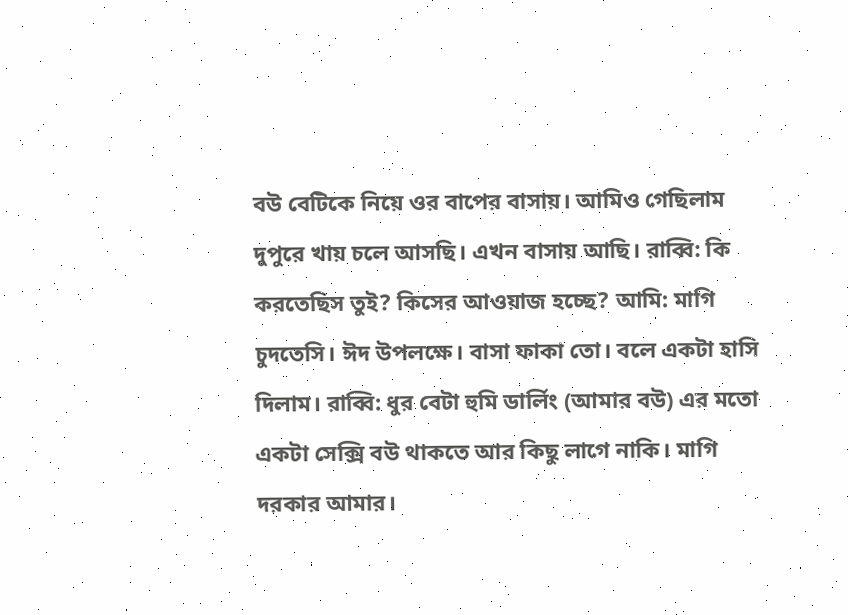বউ বেটিকে নিয়ে ওর বাপের বাসায়। আমিও গেছিলাম দুপুরে খায় চলে আসছি। এখন বাসায় আছি। রাব্বি: কি করতেছিস তুই? কিসের আওয়াজ হচ্ছে? আমি: মাগি চুদতেসি। ঈদ উপলক্ষে। বাসা ফাকা তো। বলে একটা হাসি দিলাম। রাব্বি: ধুর বেটা হুমি ডার্লিং (আমার বউ) এর মতো একটা সেক্সি বউ থাকতে আর কিছু লাগে নাকি। মাগি দরকার আমার।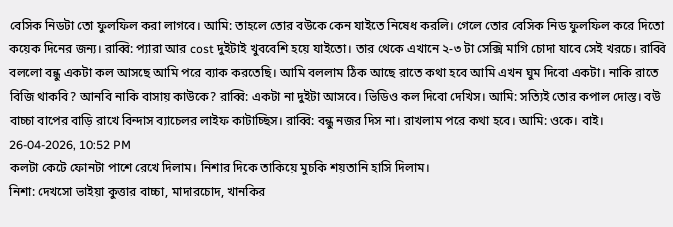বেসিক নিডটা তো ফুলফিল করা লাগবে। আমি: তাহলে তোর বউকে কেন যাইতে নিষেধ করলি। গেলে তোর বেসিক নিড ফুলফিল করে দিতো কয়েক দিনের জন্য। রাব্বি: প্যারা আর cost দুইটাই খুববেশি হয়ে যাইতো। তার থেকে এখানে ২-৩ টা সেক্সি মাগি চোদা যাবে সেই খরচে। রাব্বি বললো বন্ধু একটা কল আসছে আমি পরে ব্যাক করতেছি। আমি বললাম ঠিক আছে রাতে কথা হবে আমি এখন ঘুম দিবো একটা। নাকি রাতে বিজি থাকবি? আনবি নাকি বাসায় কাউকে? রাব্বি: একটা না দুইটা আসবে। ভিডিও কল দিবো দেখিস। আমি: সত্যিই তোর কপাল দোস্ত। বউ বাচ্চা বাপের বাড়ি রাখে বিন্দাস ব্যাচেলর লাইফ কাটাচ্ছিস। রাব্বি: বন্ধু নজর দিস না। রাখলাম পরে কথা হবে। আমি: ওকে। বাই।
26-04-2026, 10:52 PM
কলটা কেটে ফোনটা পাশে রেখে দিলাম। নিশার দিকে তাকিয়ে মুচকি শয়তানি হাসি দিলাম।
নিশা: দেখসো ভাইয়া কুত্তার বাচ্চা, মাদারচোদ, খানকির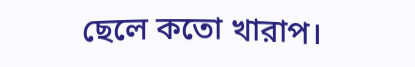ছেলে কতো খারাপ।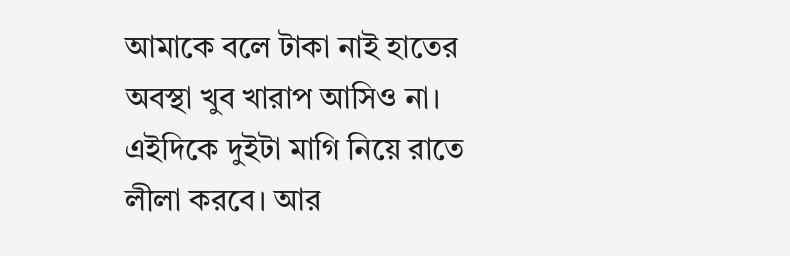আমাকে বলে টাকা নাই হাতের অবস্থা খুব খারাপ আসিও না। এইদিকে দুইটা মাগি নিয়ে রাতে লীলা করবে। আর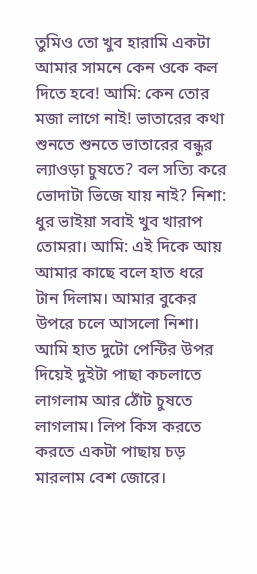তুমিও তো খুব হারামি একটা আমার সামনে কেন ওকে কল দিতে হবে! আমি: কেন তোর মজা লাগে নাই! ভাতারের কথা শুনতে শুনতে ভাতারের বন্ধুর ল্যাওড়া চুষতে? বল সত্যি করে ভোদাটা ভিজে যায় নাই? নিশা: ধুর ভাইয়া সবাই খুব খারাপ তোমরা। আমি: এই দিকে আয় আমার কাছে বলে হাত ধরে টান দিলাম। আমার বুকের উপরে চলে আসলো নিশা। আমি হাত দুটো পেন্টির উপর দিয়েই দুইটা পাছা কচলাতে লাগলাম আর ঠোঁট চুষতে লাগলাম। লিপ কিস করতে করতে একটা পাছায় চড় মারলাম বেশ জোরে।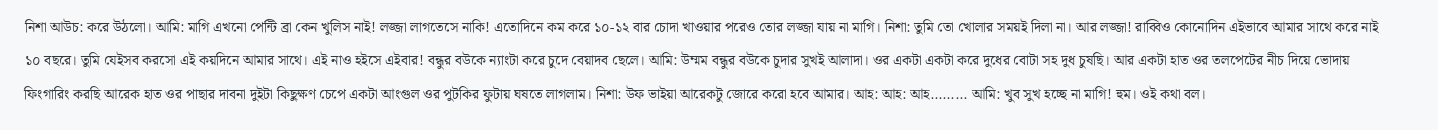নিশা আউচ: করে উঠলো। আমি: মাগি এখনো পেন্টি ব্রা কেন খুলিস নাই! লজ্জা লাগতেসে নাকি! এতোদিনে কম করে ১০-১২ বার চোদা খাওয়ার পরেও তোর লজ্জা যায় না মাগি। নিশা: তুমি তো খোলার সময়ই দিলা না। আর লজ্জা! রাব্বিও কোনোদিন এইভাবে আমার সাথে করে নাই ১০ বছরে। তুমি যেইসব করসো এই কয়দিনে আমার সাথে। এই নাও হইসে এইবার! বন্ধুর বউকে ন্যাংটা করে চুদে বেয়াদব ছেলে। আমি: উম্মম বন্ধুর বউকে চুদার সুখই আলাদা। ওর একটা একটা করে দুধের বোটা সহ দুধ চুষছি। আর একটা হাত ওর তলপেটের নীচ দিয়ে ভোদায় ফিংগারিং করছি আরেক হাত ওর পাছার দাবনা দুইটা কিছুক্ষণ চেপে একটা আংগুল ওর পুটকির ফুটায় ঘষতে লাগলাম। নিশা: উফ ভাইয়া আরেকটু জোরে করো হবে আমার। আহ: আহ: আহ......... আমি: খুব সুখ হচ্ছে না মাগি! হুম। ওই কথা বল।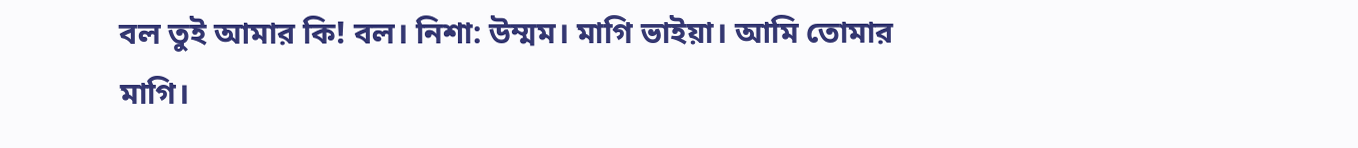বল তুই আমার কি! বল। নিশা: উম্মম। মাগি ভাইয়া। আমি তোমার মাগি।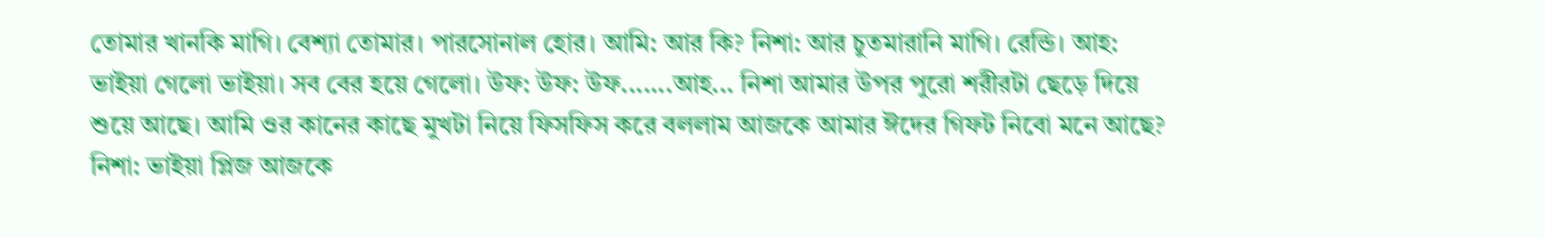তোমার খানকি মাগি। বেশ্যা তোমার। পারসোনাল হোর। আমি: আর কি? নিশা: আর চুতমারানি মাগি। রেন্ডি। আহ: ভাইয়া গেলো ভাইয়া। সব বের হয়ে গেলো। উফ: উফ: উফ.......আহ... নিশা আমার উপর পুরো শরীরটা ছেড়ে দিয়ে শুয়ে আছে। আমি ওর কানের কাছে মুখটা নিয়ে ফিসফিস করে বললাম আজকে আমার ঈদের গিফট নিবো মনে আছে? নিশা: ভাইয়া প্লিজ আজকে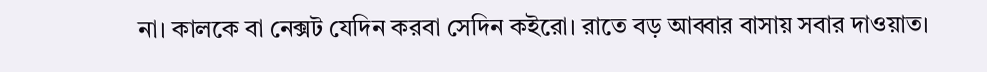না। কালকে বা নেক্সট যেদিন করবা সেদিন কইরো। রাতে বড় আব্বার বাসায় সবার দাওয়াত।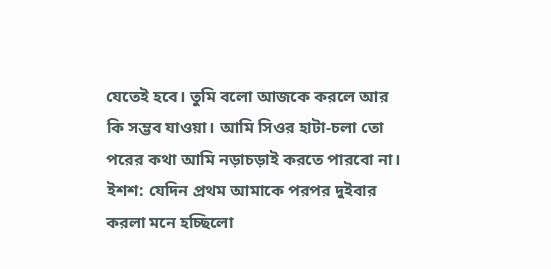যেতেই হবে। তুমি বলো আজকে করলে আর কি সম্ভব যাওয়া। আমি সিওর হাটা-চলা তো পরের কথা আমি নড়াচড়াই করতে পারবো না। ইশশ: যেদিন প্রথম আমাকে পরপর দুইবার করলা মনে হচ্ছিলো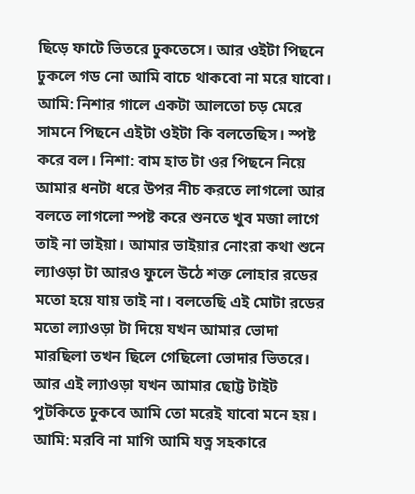ছিড়ে ফাটে ভিতরে ঢুকতেসে। আর ওইটা পিছনে ঢুকলে গড নো আমি বাচে থাকবো না মরে যাবো। আমি: নিশার গালে একটা আলতো চড় মেরে সামনে পিছনে এইটা ওইটা কি বলতেছিস। স্পষ্ট করে বল। নিশা: বাম হাত টা ওর পিছনে নিয়ে আমার ধনটা ধরে উপর নীচ করতে লাগলো আর বলতে লাগলো স্পষ্ট করে শুনতে খুব মজা লাগে তাই না ভাইয়া। আমার ভাইয়ার নোংরা কথা শুনে ল্যাওড়া টা আরও ফুলে উঠে শক্ত লোহার রডের মতো হয়ে যায় তাই না। বলতেছি এই মোটা রডের মতো ল্যাওড়া টা দিয়ে যখন আমার ভোদা মারছিলা তখন ছিলে গেছিলো ভোদার ভিতরে। আর এই ল্যাওড়া যখন আমার ছোট্ট টাইট পুটকিতে ঢুকবে আমি তো মরেই যাবো মনে হয়। আমি: মরবি না মাগি আমি যত্ন সহকারে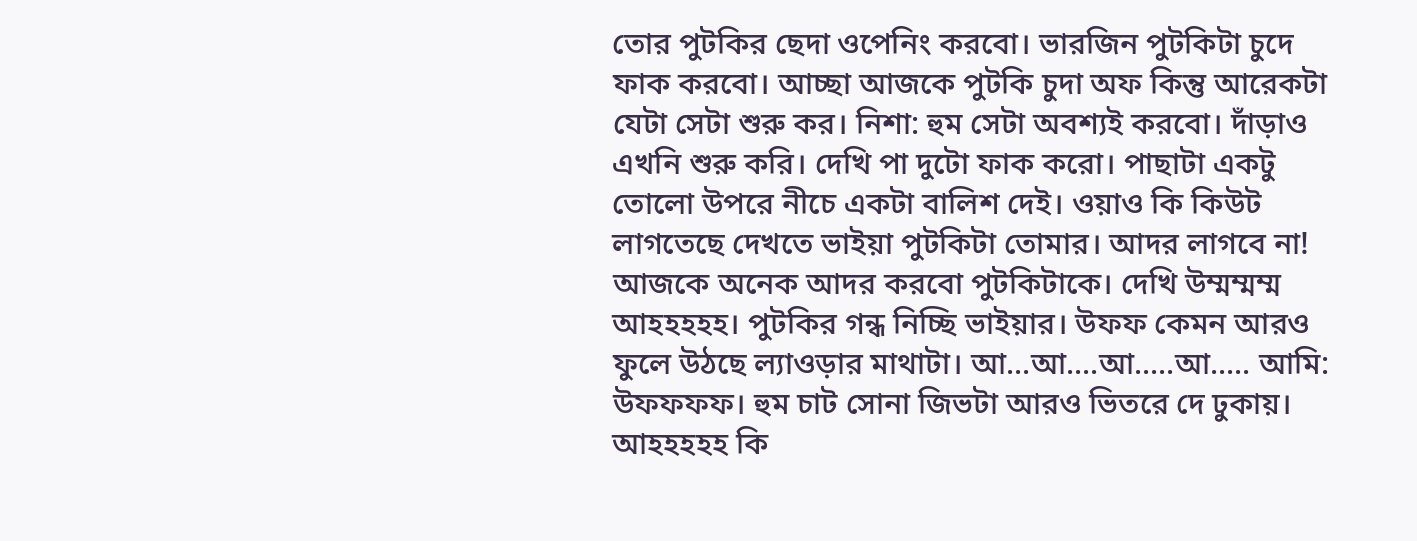তোর পুটকির ছেদা ওপেনিং করবো। ভারজিন পুটকিটা চুদে ফাক করবো। আচ্ছা আজকে পুটকি চুদা অফ কিন্তু আরেকটা যেটা সেটা শুরু কর। নিশা: হুম সেটা অবশ্যই করবো। দাঁড়াও এখনি শুরু করি। দেখি পা দুটো ফাক করো। পাছাটা একটু তোলো উপরে নীচে একটা বালিশ দেই। ওয়াও কি কিউট লাগতেছে দেখতে ভাইয়া পুটকিটা তোমার। আদর লাগবে না! আজকে অনেক আদর করবো পুটকিটাকে। দেখি উম্মম্মম্ম আহহহহহ। পুটকির গন্ধ নিচ্ছি ভাইয়ার। উফফ কেমন আরও ফুলে উঠছে ল্যাওড়ার মাথাটা। আ...আ....আ.....আ..... আমি: উফফফফ। হুম চাট সোনা জিভটা আরও ভিতরে দে ঢুকায়। আহহহহহ কি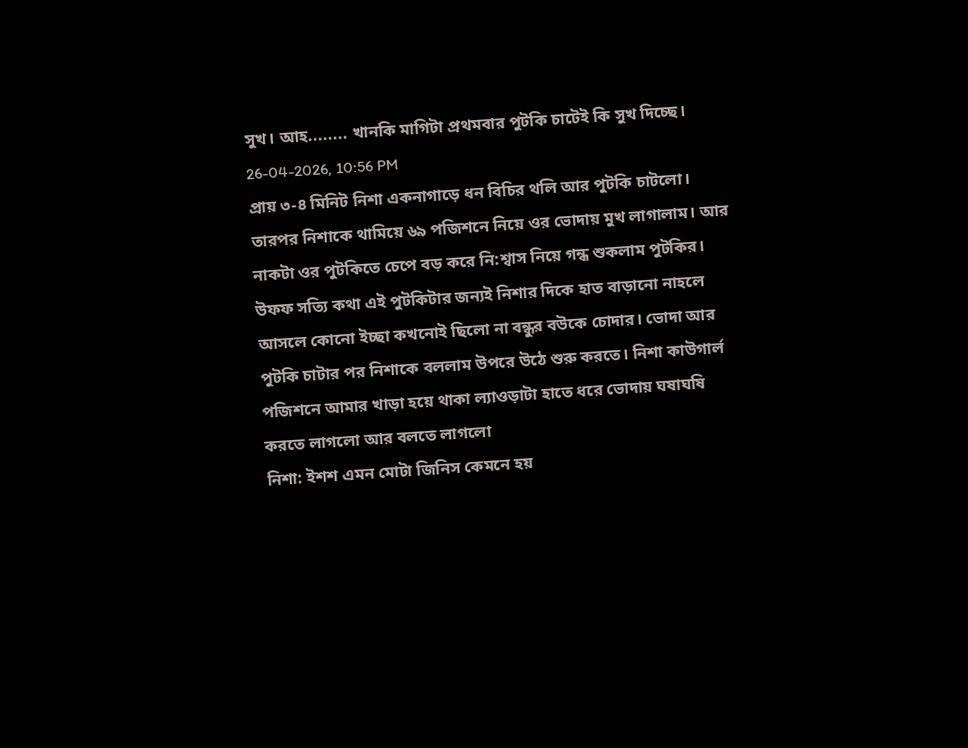সুখ। আহ........ খানকি মাগিটা প্রথমবার পুটকি চাটেই কি সুখ দিচ্ছে।
26-04-2026, 10:56 PM
প্রায় ৩-৪ মিনিট নিশা একনাগাড়ে ধন বিচির থলি আর পুটকি চাটলো। তারপর নিশাকে থামিয়ে ৬৯ পজিশনে নিয়ে ওর ভোদায় মুখ লাগালাম। আর নাকটা ওর পুটকিতে চেপে বড় করে নি:শ্বাস নিয়ে গন্ধ শুকলাম পুটকির। উফফ সত্যি কথা এই পুটকিটার জন্যই নিশার দিকে হাত বাড়ানো নাহলে আসলে কোনো ইচ্ছা কখনোই ছিলো না বন্ধুর বউকে চোদার। ভোদা আর পুটকি চাটার পর নিশাকে বললাম উপরে উঠে শুরু করতে। নিশা কাউগার্ল পজিশনে আমার খাড়া হয়ে থাকা ল্যাওড়াটা হাতে ধরে ভোদায় ঘষাঘষি করতে লাগলো আর বলতে লাগলো
নিশা: ইশশ এমন মোটা জিনিস কেমনে হয়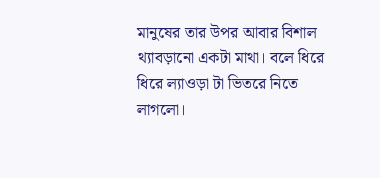মানুষের তার উপর আবার বিশাল থ্যাবড়ানো একটা মাথা। বলে ধিরে ধিরে ল্যাওড়া টা ভিতরে নিতে লাগলো।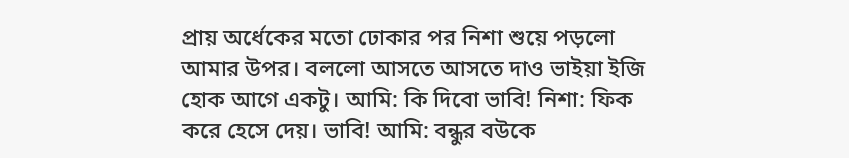প্রায় অর্ধেকের মতো ঢোকার পর নিশা শুয়ে পড়লো আমার উপর। বললো আসতে আসতে দাও ভাইয়া ইজি হোক আগে একটু। আমি: কি দিবো ভাবি! নিশা: ফিক করে হেসে দেয়। ভাবি! আমি: বন্ধুর বউকে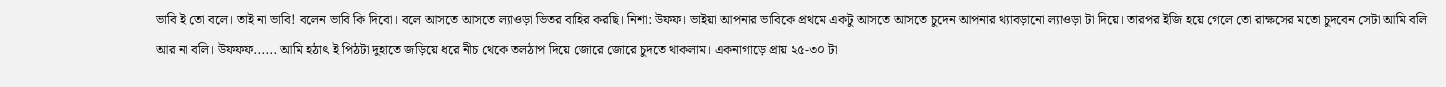ভাবি ই তো বলে। তাই না ভাবি! বলেন ভাবি কি দিবো। বলে আসতে আসতে ল্যাওড়া ভিতর বাহির করছি। নিশা: উফফ। ভাইয়া আপনার ভাবিকে প্রথমে একটু আসতে আসতে চুদেন আপনার থ্যাবড়ানো ল্যাওড়া টা দিয়ে। তারপর ইজি হয়ে গেলে তো রাক্ষসের মতো চুদবেন সেটা আমি বলি আর না বলি। উফফফ...... আমি হঠাৎ ই পিঠটা দুহাতে জড়িয়ে ধরে নীচ থেকে তলঠাপ দিয়ে জোরে জোরে চুদতে থাকলাম। একনাগাড়ে প্রায় ২৫-৩০ টা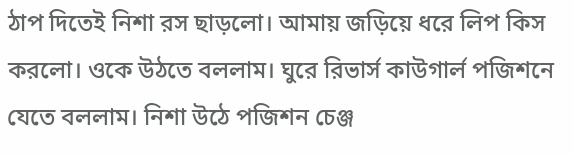ঠাপ দিতেই নিশা রস ছাড়লো। আমায় জড়িয়ে ধরে লিপ কিস করলো। ওকে উঠতে বললাম। ঘুরে রিভার্স কাউগার্ল পজিশনে যেতে বললাম। নিশা উঠে পজিশন চেঞ্জ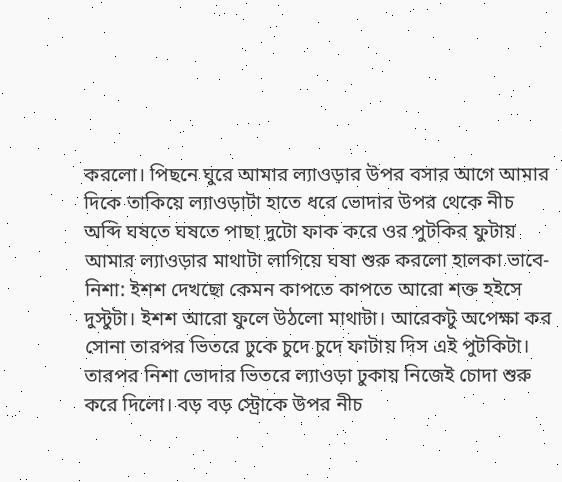করলো। পিছনে ঘুরে আমার ল্যাওড়ার উপর বসার আগে আমার দিকে তাকিয়ে ল্যাওড়াটা হাতে ধরে ভোদার উপর থেকে নীচ অব্দি ঘষতে ঘষতে পাছা দুটো ফাক করে ওর পুটকির ফুটায় আমার ল্যাওড়ার মাথাটা লাগিয়ে ঘষা শুরু করলো হালকা ভাবে- নিশা: ইশশ দেখছো কেমন কাপতে কাপতে আরো শক্ত হইসে দুস্টুটা। ইশশ আরো ফুলে উঠলো মাথাটা। আরেকটু অপেক্ষা কর সোনা তারপর ভিতরে ঢুকে চুদে চুদে ফাটায় দিস এই পুটকিটা। তারপর নিশা ভোদার ভিতরে ল্যাওড়া ঢুকায় নিজেই চোদা শুরু করে দিলো। বড় বড় স্ট্রোকে উপর নীচ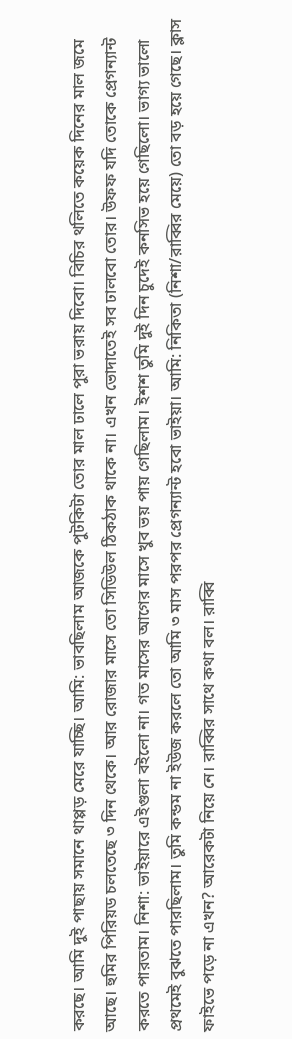করছে। আমি দুই পাছায় সমানে থাপ্পড় মেরে যাচ্ছি। আমি: ভাবছিলাম আজকে পুটকিটা তোর মাল ঢালে পুরা ভরায় দিবো। বিচির থলিতে কয়েক দিনের মাল জমে আছে। হুমির পিরিয়ড চলতেছে ৩ দিন থেকে। আর রোজার মাসে তো সিডিউল ঠিকঠাক থাকে না। এখন ভোদাতেই সব ঢালবো তোর। উফফ যদি তোকে প্রেগন্যান্ট করতে পারতাম। নিশা: ভাইয়ারে এইগুলা বইলো না। গত মাসের আগের মাসে খুব ভয় পায় গেছিলাম। ইশশ তুমি দুই দিন চুদেই কনসিভ হয়ে গেছিলো। ভাগ্য ভালো প্রথমেই বুঝতে পারছিলাম। তুমি কন্ডম না ইউজ করলে তো আমি ৩ মাস পরপর প্রেগন্যান্ট হবো ভাইয়া। আমি: নিকিতা (নিশা/রাব্বির মেয়ে) তো বড় হয়ে গেছে। ক্লাস ফাইভে পড়ে না এখন? আরেকটা নিয়ে নে। রাব্বির সাথে কথা বল। রাব্বি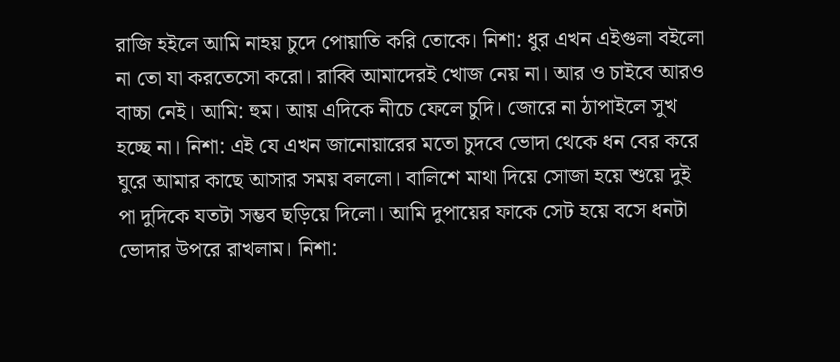রাজি হইলে আমি নাহয় চুদে পোয়াতি করি তোকে। নিশা: ধুর এখন এইগুলা বইলো না তো যা করতেসো করো। রাব্বি আমাদেরই খোজ নেয় না। আর ও চাইবে আরও বাচ্চা নেই। আমি: হুম। আয় এদিকে নীচে ফেলে চুদি। জোরে না ঠাপাইলে সুখ হচ্ছে না। নিশা: এই যে এখন জানোয়ারের মতো চুদবে ভোদা থেকে ধন বের করে ঘুরে আমার কাছে আসার সময় বললো। বালিশে মাথা দিয়ে সোজা হয়ে শুয়ে দুই পা দুদিকে যতটা সম্ভব ছড়িয়ে দিলো। আমি দুপায়ের ফাকে সেট হয়ে বসে ধনটা ভোদার উপরে রাখলাম। নিশা: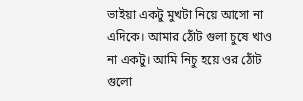ভাইয়া একটু মুখটা নিয়ে আসো না এদিকে। আমার ঠোঁট গুলা চুষে খাও না একটু। আমি নিচু হয়ে ওর ঠোঁট গুলো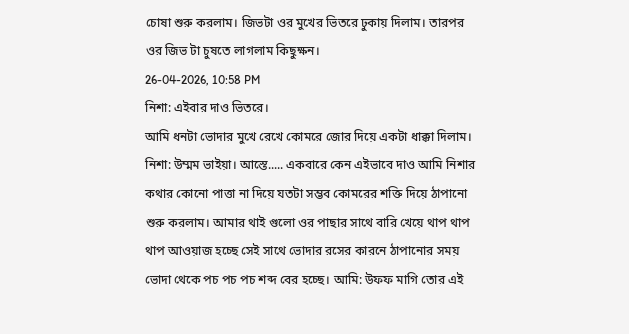চোষা শুরু করলাম। জিভটা ওর মুখের ভিতরে ঢুকায় দিলাম। তারপর ওর জিভ টা চুষতে লাগলাম কিছুক্ষন।
26-04-2026, 10:58 PM
নিশা: এইবার দাও ভিতরে।
আমি ধনটা ভোদার মুখে রেখে কোমরে জোর দিয়ে একটা ধাক্কা দিলাম। নিশা: উম্মম ভাইয়া। আস্তে..... একবারে কেন এইভাবে দাও আমি নিশার কথার কোনো পাত্তা না দিয়ে যতটা সম্ভব কোমরের শক্তি দিয়ে ঠাপানো শুরু করলাম। আমার থাই গুলো ওর পাছার সাথে বারি খেয়ে থাপ থাপ থাপ আওয়াজ হচ্ছে সেই সাথে ভোদার রসের কারনে ঠাপানোর সময় ভোদা থেকে পচ পচ পচ শব্দ বের হচ্ছে। আমি: উফফ মাগি তোর এই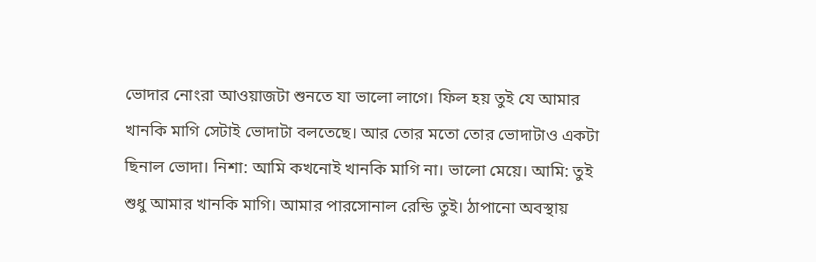ভোদার নোংরা আওয়াজটা শুনতে যা ভালো লাগে। ফিল হয় তুই যে আমার খানকি মাগি সেটাই ভোদাটা বলতেছে। আর তোর মতো তোর ভোদাটাও একটা ছিনাল ভোদা। নিশা: আমি কখনোই খানকি মাগি না। ভালো মেয়ে। আমি: তুই শুধু আমার খানকি মাগি। আমার পারসোনাল রেন্ডি তুই। ঠাপানো অবস্থায়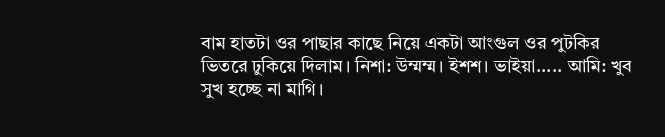বাম হাতটা ওর পাছার কাছে নিয়ে একটা আংগুল ওর পুটকির ভিতরে ঢুকিয়ে দিলাম। নিশা: উম্মম্ম। ইশশ। ভাইয়া..... আমি: খুব সুখ হচ্ছে না মাগি।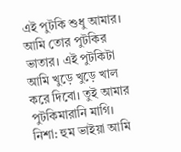এই পুটকি শুধু আমার। আমি তোর পুটকির ভাতার। এই পুটকিটা আমি খুড়ে খুড়ে খাল করে দিবো। তুই আমার পুটকিমারানি মাগি। নিশা: হুম ভাইয়া আমি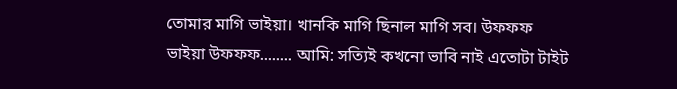তোমার মাগি ভাইয়া। খানকি মাগি ছিনাল মাগি সব। উফফফ ভাইয়া উফফফ........ আমি: সত্যিই কখনো ভাবি নাই এতোটা টাইট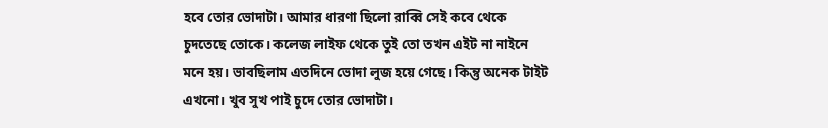হবে তোর ভোদাটা। আমার ধারণা ছিলো রাব্বি সেই কবে থেকে চুদতেছে তোকে। কলেজ লাইফ থেকে তুই তো তখন এইট না নাইনে মনে হয়। ভাবছিলাম এতদিনে ভোদা লুজ হয়ে গেছে। কিন্তু অনেক টাইট এখনো। খুব সুখ পাই চুদে তোর ভোদাটা।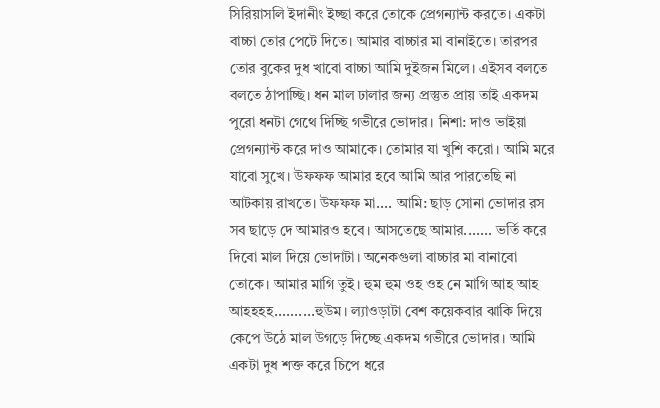সিরিয়াসলি ইদানীং ইচ্ছা করে তোকে প্রেগন্যান্ট করতে। একটা বাচ্চা তোর পেটে দিতে। আমার বাচ্চার মা বানাইতে। তারপর তোর বুকের দুধ খাবো বাচ্চা আমি দুইজন মিলে। এইসব বলতে বলতে ঠাপাচ্ছি। ধন মাল ঢালার জন্য প্রস্তুত প্রায় তাই একদম পুরো ধনটা গেথে দিচ্ছি গভীরে ভোদার। নিশা: দাও ভাইয়া প্রেগন্যান্ট করে দাও আমাকে। তোমার যা খুশি করো। আমি মরে যাবো সুখে। উফফফ আমার হবে আমি আর পারতেছি না আটকায় রাখতে। উফফফ মা.... আমি: ছাড় সোনা ভোদার রস সব ছাড়ে দে আমারও হবে। আসতেছে আমার....... ভর্তি করে দিবো মাল দিয়ে ভোদাটা। অনেকগুলা বাচ্চার মা বানাবো তোকে। আমার মাগি তুই। হুম হুম ওহ ওহ নে মাগি আহ আহ আহহহহ..........হুউম। ল্যাওড়াটা বেশ কয়েকবার ঝাকি দিয়ে কেপে উঠে মাল উগড়ে দিচ্ছে একদম গভীরে ভোদার। আমি একটা দুধ শক্ত করে চিপে ধরে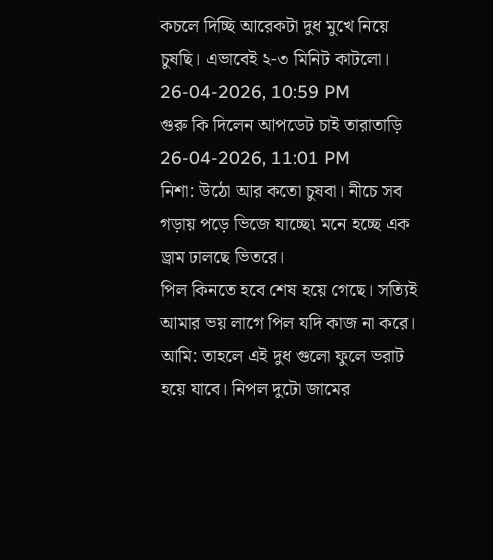কচলে দিচ্ছি আরেকটা দুধ মুখে নিয়ে চুষছি। এভাবেই ২-৩ মিনিট কাটলো।
26-04-2026, 10:59 PM
গুরু কি দিলেন আপডেট চাই তারাতাড়ি
26-04-2026, 11:01 PM
নিশা: উঠো আর কতো চুষবা। নীচে সব গড়ায় পড়ে ভিজে যাচ্ছে৷ মনে হচ্ছে এক ড্রাম ঢালছে ভিতরে।
পিল কিনতে হবে শেষ হয়ে গেছে। সত্যিই আমার ভয় লাগে পিল যদি কাজ না করে। আমি: তাহলে এই দুধ গুলো ফুলে ভরাট হয়ে যাবে। নিপল দুটো জামের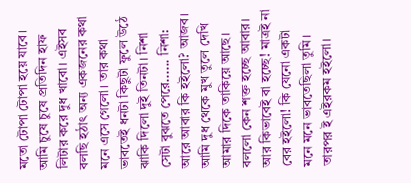মতো টোপা টোপা হয়ে যাবে। আমি চুষে চুষে প্রতিদিন হাফ লিটার করে দুধ খাবো। এইসব বলছি হঠাৎ অন্য একজনের কথা মনে এসে গেলো। তার কথা ভাবতেই ধনটা কিছুটা ফুলে উঠে ঝাকি দিলো দুই তিনটা। নিশা সেটা বুঝতে পেরে...... নিশা: আরে আবার কি হইলো? আজব। আমি দুধ থেকে মুখ তুলে দেখি আমার দিকে তাকিয়ে আছে। বললো কেন শক্ত হচ্ছে আবার। আর কিভাবেই বা হচ্ছে! মাত্রই না বের হইলো! কি যেনো একটা মনে মনে ভাবতেছিলা তুমি। তারপর ই এইরকম হইলো।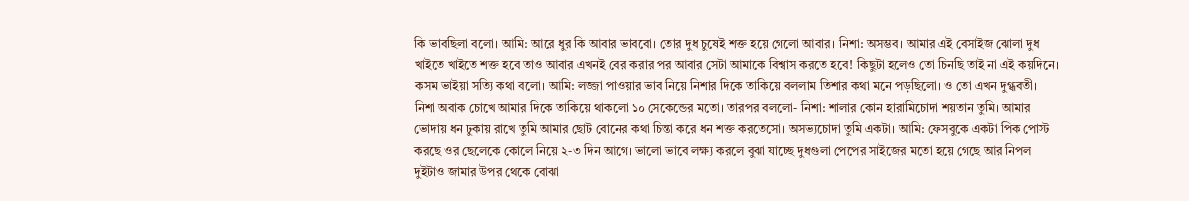কি ভাবছিলা বলো। আমি: আরে ধুর কি আবার ভাববো। তোর দুধ চুষেই শক্ত হয়ে গেলো আবার। নিশা: অসম্ভব। আমার এই বেসাইজ ঝোলা দুধ খাইতে খাইতে শক্ত হবে তাও আবার এখনই বের করার পর আবার সেটা আমাকে বিশ্বাস করতে হবে! কিছুটা হলেও তো চিনছি তাই না এই কয়দিনে। কসম ভাইয়া সত্যি কথা বলো। আমি: লজ্জা পাওয়ার ভাব নিয়ে নিশার দিকে তাকিয়ে বললাম তিশার কথা মনে পড়ছিলো। ও তো এখন দুগ্ধবতী। নিশা অবাক চোখে আমার দিকে তাকিয়ে থাকলো ১০ সেকেন্ডের মতো। তারপর বললো- নিশা: শালার কোন হারামিচোদা শয়তান তুমি। আমার ভোদায় ধন ঢুকায় রাখে তুমি আমার ছোট বোনের কথা চিন্তা করে ধন শক্ত করতেসো। অসভ্যচোদা তুমি একটা। আমি: ফেসবুকে একটা পিক পোস্ট করছে ওর ছেলেকে কোলে নিয়ে ২-৩ দিন আগে। ভালো ভাবে লক্ষ্য করলে বুঝা যাচ্ছে দুধগুলা পেপের সাইজের মতো হয়ে গেছে আর নিপল দুইটাও জামার উপর থেকে বোঝা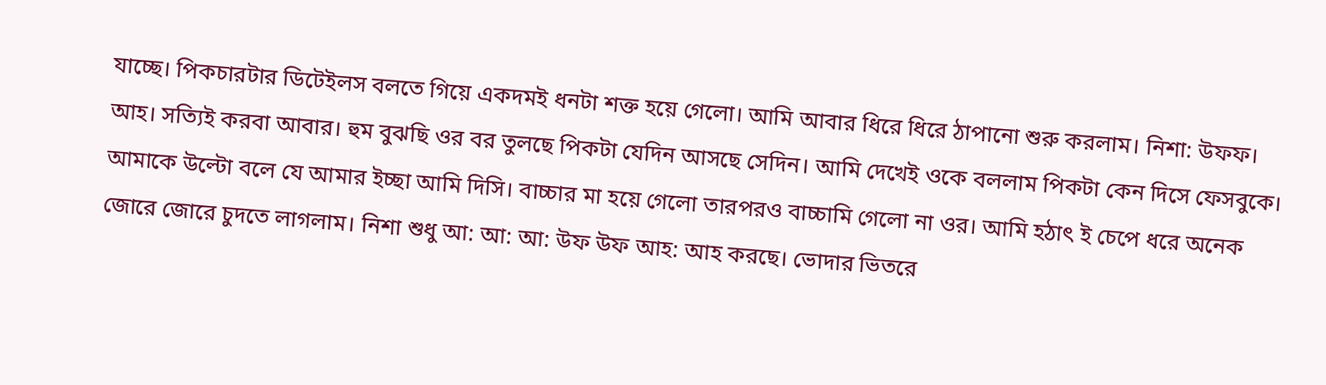যাচ্ছে। পিকচারটার ডিটেইলস বলতে গিয়ে একদমই ধনটা শক্ত হয়ে গেলো। আমি আবার ধিরে ধিরে ঠাপানো শুরু করলাম। নিশা: উফফ। আহ। সত্যিই করবা আবার। হুম বুঝছি ওর বর তুলছে পিকটা যেদিন আসছে সেদিন। আমি দেখেই ওকে বললাম পিকটা কেন দিসে ফেসবুকে। আমাকে উল্টো বলে যে আমার ইচ্ছা আমি দিসি। বাচ্চার মা হয়ে গেলো তারপরও বাচ্চামি গেলো না ওর। আমি হঠাৎ ই চেপে ধরে অনেক জোরে জোরে চুদতে লাগলাম। নিশা শুধু আ: আ: আ: উফ উফ আহ: আহ করছে। ভোদার ভিতরে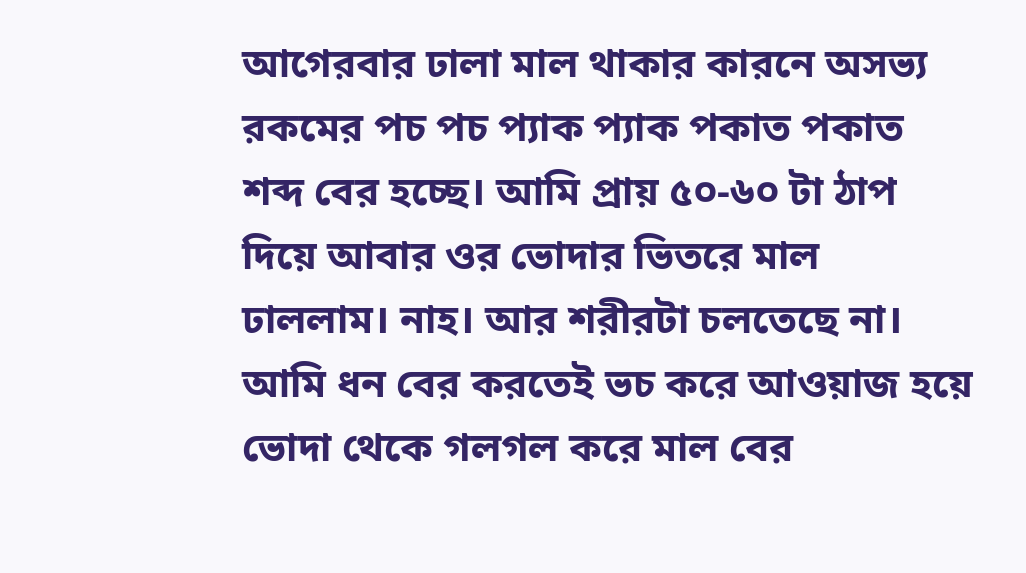আগেরবার ঢালা মাল থাকার কারনে অসভ্য রকমের পচ পচ প্যাক প্যাক পকাত পকাত শব্দ বের হচ্ছে। আমি প্রায় ৫০-৬০ টা ঠাপ দিয়ে আবার ওর ভোদার ভিতরে মাল ঢাললাম। নাহ। আর শরীরটা চলতেছে না। আমি ধন বের করতেই ভচ করে আওয়াজ হয়ে ভোদা থেকে গলগল করে মাল বের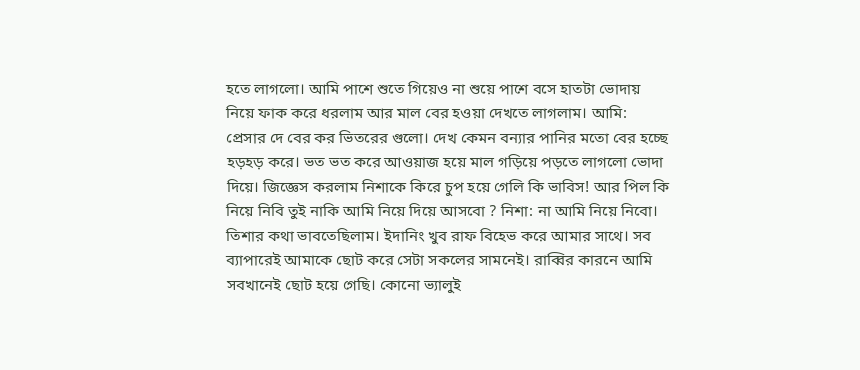হতে লাগলো। আমি পাশে শুতে গিয়েও না শুয়ে পাশে বসে হাতটা ভোদায় নিয়ে ফাক করে ধরলাম আর মাল বের হওয়া দেখতে লাগলাম। আমি: প্রেসার দে বের কর ভিতরের গুলো। দেখ কেমন বন্যার পানির মতো বের হচ্ছে হড়হড় করে। ভত ভত করে আওয়াজ হয়ে মাল গড়িয়ে পড়তে লাগলো ভোদা দিয়ে। জিজ্ঞেস করলাম নিশাকে কিরে চুপ হয়ে গেলি কি ভাবিস! আর পিল কি নিয়ে নিবি তুই নাকি আমি নিয়ে দিয়ে আসবো ? নিশা: না আমি নিয়ে নিবো। তিশার কথা ভাবতেছিলাম। ইদানিং খুব রাফ বিহেভ করে আমার সাথে। সব ব্যাপারেই আমাকে ছোট করে সেটা সকলের সামনেই। রাব্বির কারনে আমি সবখানেই ছোট হয়ে গেছি। কোনো ভ্যালুই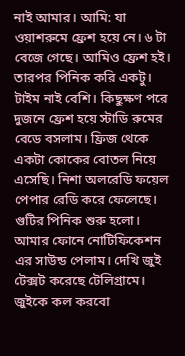নাই আমার। আমি: যা ওয়াশরুমে ফ্রেশ হয়ে নে। ৬ টা বেজে গেছে। আমিও ফ্রেশ হই। তারপর পিনিক করি একটু। টাইম নাই বেশি। কিছুক্ষণ পরে দুজনে ফ্রেশ হয়ে স্টাডি রুমের বেডে বসলাম। ফ্রিজ থেকে একটা কোকের বোতল নিয়ে এসেছি। নিশা অলরেডি ফয়েল পেপার রেডি করে ফেলেছে। গুটির পিনিক শুরু হলো। আমার ফোনে নোটিফিকেশন এর সাউন্ড পেলাম। দেখি জুই টেক্সট করেছে টেলিগ্রামে। জুইকে কল করবো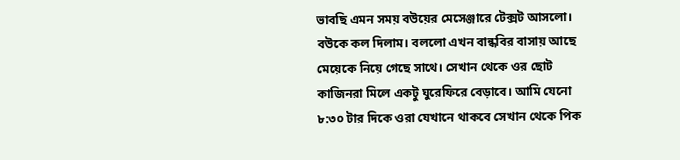ভাবছি এমন সময় বউয়ের মেসেঞ্জারে টেক্সট আসলো। বউকে কল দিলাম। বললো এখন বান্ধবির বাসায় আছে মেয়েকে নিয়ে গেছে সাথে। সেখান থেকে ওর ছোট কাজিনরা মিলে একটু ঘুরেফিরে বেড়াবে। আমি যেনো ৮:৩০ টার দিকে ওরা যেখানে থাকবে সেখান থেকে পিক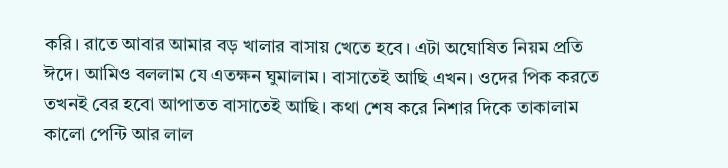করি। রাতে আবার আমার বড় খালার বাসায় খেতে হবে। এটা অঘোষিত নিয়ম প্রতি ঈদে। আমিও বললাম যে এতক্ষন ঘুমালাম। বাসাতেই আছি এখন। ওদের পিক করতে তখনই বের হবো আপাতত বাসাতেই আছি। কথা শেষ করে নিশার দিকে তাকালাম কালো পেন্টি আর লাল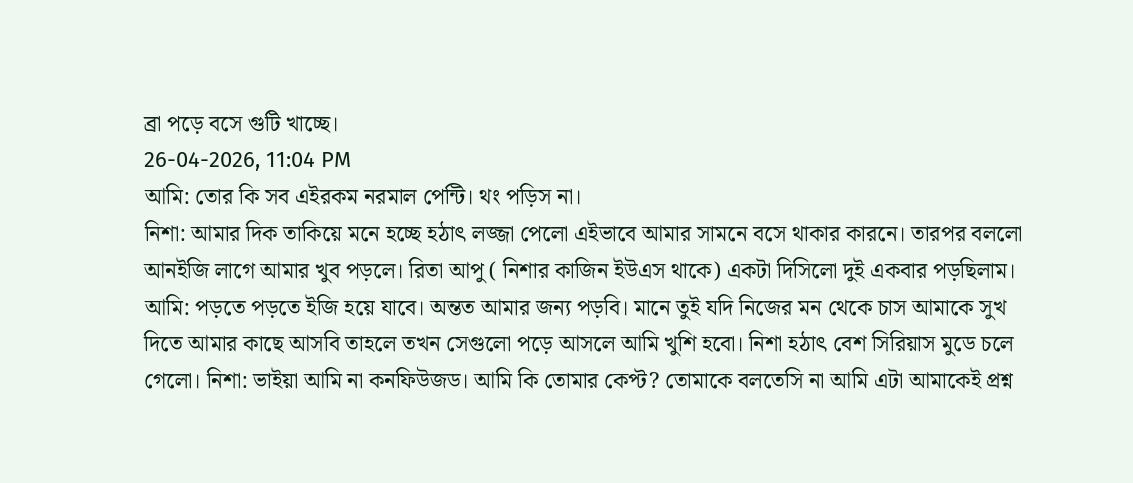ব্রা পড়ে বসে গুটি খাচ্ছে।
26-04-2026, 11:04 PM
আমি: তোর কি সব এইরকম নরমাল পেন্টি। থং পড়িস না।
নিশা: আমার দিক তাকিয়ে মনে হচ্ছে হঠাৎ লজ্জা পেলো এইভাবে আমার সামনে বসে থাকার কারনে। তারপর বললো আনইজি লাগে আমার খুব পড়লে। রিতা আপু ( নিশার কাজিন ইউএস থাকে) একটা দিসিলো দুই একবার পড়ছিলাম। আমি: পড়তে পড়তে ইজি হয়ে যাবে। অন্তত আমার জন্য পড়বি। মানে তুই যদি নিজের মন থেকে চাস আমাকে সুখ দিতে আমার কাছে আসবি তাহলে তখন সেগুলো পড়ে আসলে আমি খুশি হবো। নিশা হঠাৎ বেশ সিরিয়াস মুডে চলে গেলো। নিশা: ভাইয়া আমি না কনফিউজড। আমি কি তোমার কেপ্ট? তোমাকে বলতেসি না আমি এটা আমাকেই প্রশ্ন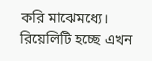করি মাঝেমধ্যে। রিয়েলিটি হচ্ছে এখন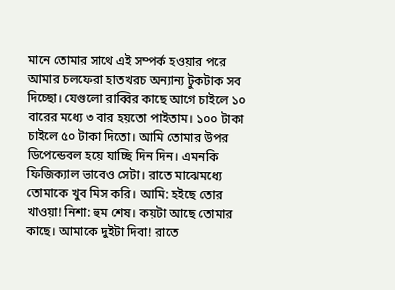মানে তোমার সাথে এই সম্পর্ক হওয়ার পরে আমার চলফেরা হাতখরচ অন্যান্য টুকটাক সব দিচ্ছো। যেগুলো রাব্বির কাছে আগে চাইলে ১০ বারের মধ্যে ৩ বার হয়তো পাইতাম। ১০০ টাকা চাইলে ৫০ টাকা দিতো। আমি তোমার উপর ডিপেন্ডেবল হয়ে যাচ্ছি দিন দিন। এমনকি ফিজিক্যাল ভাবেও সেটা। রাতে মাঝেমধ্যে তোমাকে খুব মিস করি। আমি: হইছে তোর খাওয়া! নিশা: হুম শেষ। কয়টা আছে তোমার কাছে। আমাকে দুইটা দিবা! রাতে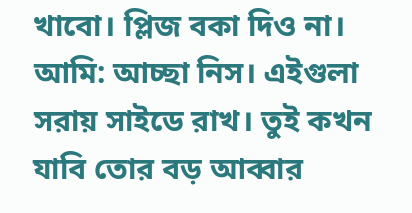খাবো। প্লিজ বকা দিও না। আমি: আচ্ছা নিস। এইগুলা সরায় সাইডে রাখ। তুই কখন যাবি তোর বড় আব্বার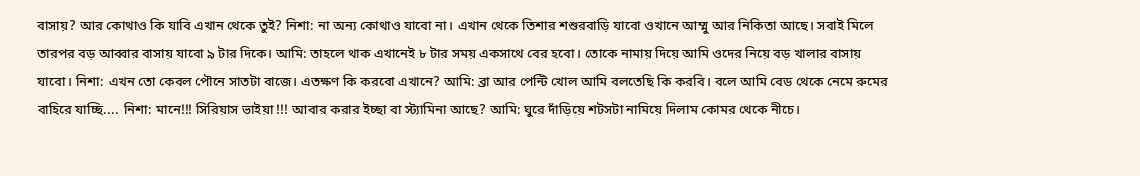বাসায়? আর কোথাও কি যাবি এখান থেকে তুই? নিশা: না অন্য কোথাও যাবো না। এখান থেকে তিশার শশুরবাড়ি যাবো ওখানে আম্মু আর নিকিতা আছে। সবাই মিলে তারপর বড় আব্বার বাসায় যাবো ৯ টার দিকে। আমি: তাহলে থাক এখানেই ৮ টার সময় একসাথে বের হবো। তোকে নামায় দিয়ে আমি ওদের নিয়ে বড় খালার বাসায় যাবো। নিশা: এখন তো কেবল পৌনে সাতটা বাজে। এতক্ষণ কি করবো এখানে? আমি: ব্রা আর পেন্টি খোল আমি বলতেছি কি করবি। বলে আমি বেড থেকে নেমে রুমের বাহিরে যাচ্ছি.... নিশা: মানে!!! সিরিয়াস ভাইয়া !!! আবার করার ইচ্ছা বা স্ট্যামিনা আছে? আমি: ঘুরে দাঁড়িয়ে শটসটা নামিয়ে দিলাম কোমর থেকে নীচে।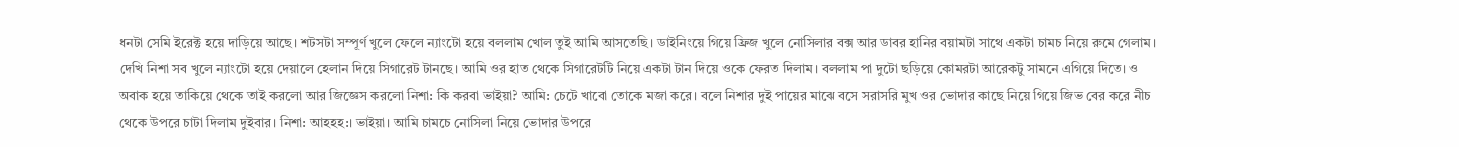ধনটা সেমি ইরেক্ট হয়ে দাড়িয়ে আছে। শটসটা সম্পূর্ণ খুলে ফেলে ন্যাংটো হয়ে বললাম খোল তুই আমি আসতেছি। ডাইনিংয়ে গিয়ে ফ্রিজ খুলে নোসিলার বক্স আর ডাবর হানির বয়ামটা সাথে একটা চামচ নিয়ে রুমে গেলাম। দেখি নিশা সব খুলে ন্যাংটো হয়ে দেয়ালে হেলান দিয়ে সিগারেট টানছে। আমি ওর হাত থেকে সিগারেটটি নিয়ে একটা টান দিয়ে ওকে ফেরত দিলাম। বললাম পা দুটো ছড়িয়ে কোমরটা আরেকটু সামনে এগিয়ে দিতে। ও অবাক হয়ে তাকিয়ে থেকে তাই করলো আর জিজ্ঞেস করলো নিশা: কি করবা ভাইয়া? আমি: চেটে খাবো তোকে মজা করে। বলে নিশার দুই পায়ের মাঝে বসে সরাসরি মুখ ওর ভোদার কাছে নিয়ে গিয়ে জিভ বের করে নীচ থেকে উপরে চাটা দিলাম দুইবার। নিশা: আহহহ:। ভাইয়া। আমি চামচে নোসিলা নিয়ে ভোদার উপরে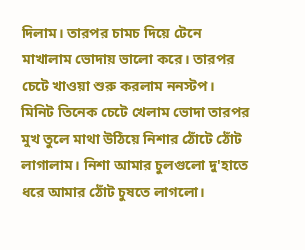দিলাম। তারপর চামচ দিয়ে টেনে মাখালাম ভোদায় ভালো করে। তারপর চেটে খাওয়া শুরু করলাম ননস্টপ। মিনিট তিনেক চেটে খেলাম ভোদা তারপর মুখ তুলে মাথা উঠিয়ে নিশার ঠোঁটে ঠোঁট লাগালাম। নিশা আমার চুলগুলো দু'হাতে ধরে আমার ঠোঁট চুষতে লাগলো।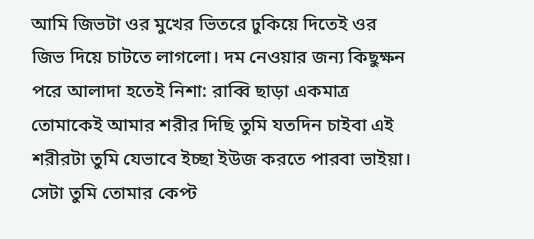আমি জিভটা ওর মুখের ভিতরে ঢুকিয়ে দিতেই ওর জিভ দিয়ে চাটতে লাগলো। দম নেওয়ার জন্য কিছুক্ষন পরে আলাদা হতেই নিশা: রাব্বি ছাড়া একমাত্র তোমাকেই আমার শরীর দিছি তুমি যতদিন চাইবা এই শরীরটা তুমি যেভাবে ইচ্ছা ইউজ করতে পারবা ভাইয়া। সেটা তুমি তোমার কেপ্ট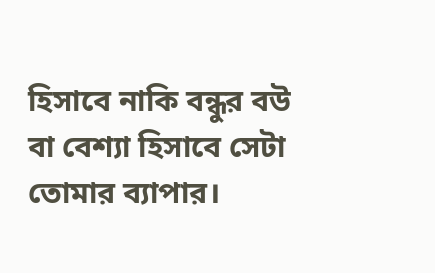হিসাবে নাকি বন্ধুর বউ বা বেশ্যা হিসাবে সেটা তোমার ব্যাপার।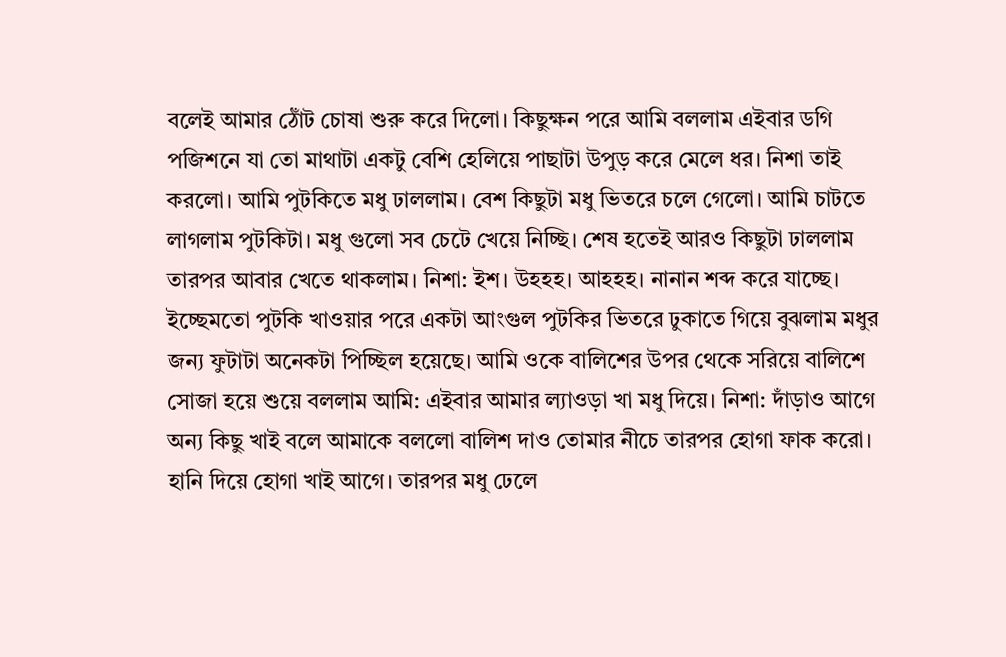বলেই আমার ঠোঁট চোষা শুরু করে দিলো। কিছুক্ষন পরে আমি বললাম এইবার ডগি পজিশনে যা তো মাথাটা একটু বেশি হেলিয়ে পাছাটা উপুড় করে মেলে ধর। নিশা তাই করলো। আমি পুটকিতে মধু ঢাললাম। বেশ কিছুটা মধু ভিতরে চলে গেলো। আমি চাটতে লাগলাম পুটকিটা। মধু গুলো সব চেটে খেয়ে নিচ্ছি। শেষ হতেই আরও কিছুটা ঢাললাম তারপর আবার খেতে থাকলাম। নিশা: ইশ। উহহহ। আহহহ। নানান শব্দ করে যাচ্ছে। ইচ্ছেমতো পুটকি খাওয়ার পরে একটা আংগুল পুটকির ভিতরে ঢুকাতে গিয়ে বুঝলাম মধুর জন্য ফুটাটা অনেকটা পিচ্ছিল হয়েছে। আমি ওকে বালিশের উপর থেকে সরিয়ে বালিশে সোজা হয়ে শুয়ে বললাম আমি: এইবার আমার ল্যাওড়া খা মধু দিয়ে। নিশা: দাঁড়াও আগে অন্য কিছু খাই বলে আমাকে বললো বালিশ দাও তোমার নীচে তারপর হোগা ফাক করো। হানি দিয়ে হোগা খাই আগে। তারপর মধু ঢেলে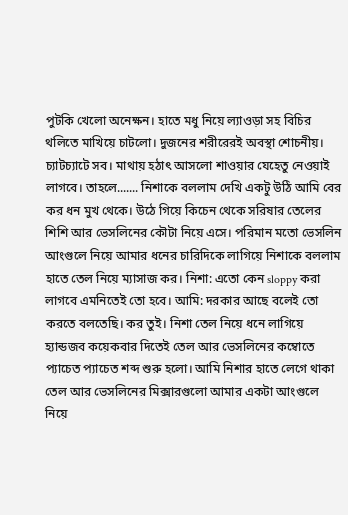পুটকি খেলো অনেক্ষন। হাতে মধু নিয়ে ল্যাওড়া সহ বিচির থলিতে মাখিয়ে চাটলো। দুজনের শরীরেরই অবস্থা শোচনীয়। চ্যাটচ্যাটে সব। মাথায় হঠাৎ আসলো শাওয়ার যেহেতু নেওয়াই লাগবে। তাহলে....... নিশাকে বললাম দেখি একটু উঠি আমি বের কর ধন মুখ থেকে। উঠে গিয়ে কিচেন থেকে সরিষার তেলের শিশি আর ভেসলিনের কৌটা নিয়ে এসে। পরিমান মতো ভেসলিন আংগুলে নিয়ে আমার ধনের চারিদিকে লাগিয়ে নিশাকে বললাম হাতে তেল নিয়ে ম্যাসাজ কর। নিশা: এতো কেন sloppy করা লাগবে এমনিতেই তো হবে। আমি: দরকার আছে বলেই তো করতে বলতেছি। কর তুই। নিশা তেল নিয়ে ধনে লাগিয়ে হ্যান্ডজব কয়েকবার দিতেই তেল আর ভেসলিনের কম্বোতে প্যাচেত প্যাচেত শব্দ শুরু হলো। আমি নিশার হাতে লেগে থাকা তেল আর ভেসলিনের মিক্সারগুলো আমার একটা আংগুলে নিয়ে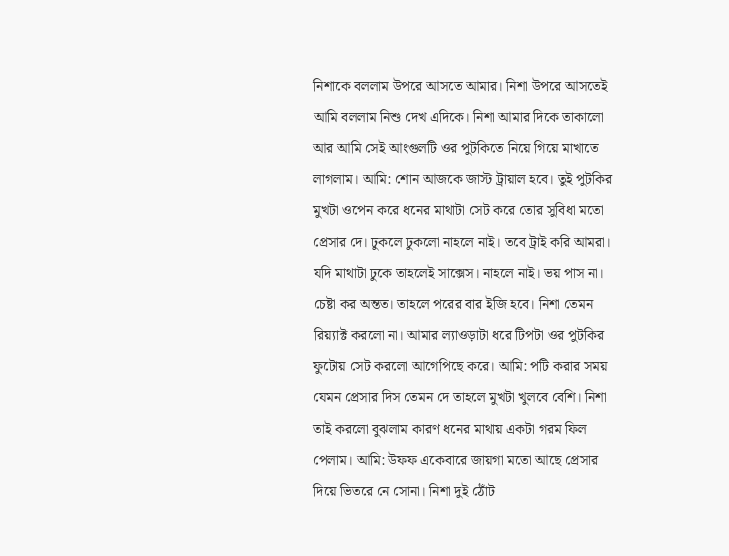নিশাকে বললাম উপরে আসতে আমার। নিশা উপরে আসতেই আমি বললাম নিশু দেখ এদিকে। নিশা আমার দিকে তাকালো আর আমি সেই আংগুলটি ওর পুটকিতে নিয়ে গিয়ে মাখাতে লাগলাম। আমি: শোন আজকে জাস্ট ট্রায়াল হবে। তুই পুটকির মুখটা ওপেন করে ধনের মাথাটা সেট করে তোর সুবিধা মতো প্রেসার দে। ঢুকলে ঢুকলো নাহলে নাই। তবে ট্রাই করি আমরা। যদি মাথাটা ঢুকে তাহলেই সাক্সেস। নাহলে নাই। ভয় পাস না। চেষ্টা কর অন্তত। তাহলে পরের বার ইজি হবে। নিশা তেমন রিয়্যাক্ট করলো না। আমার ল্যাওড়াটা ধরে টিপটা ওর পুটকির ফুটোয় সেট করলো আগেপিছে করে। আমি: পটি করার সময় যেমন প্রেসার দিস তেমন দে তাহলে মুখটা খুলবে বেশি। নিশা তাই করলো বুঝলাম কারণ ধনের মাথায় একটা গরম ফিল পেলাম। আমি: উফফ একেবারে জায়গা মতো আছে প্রেসার দিয়ে ভিতরে নে সোনা। নিশা দুই ঠোঁট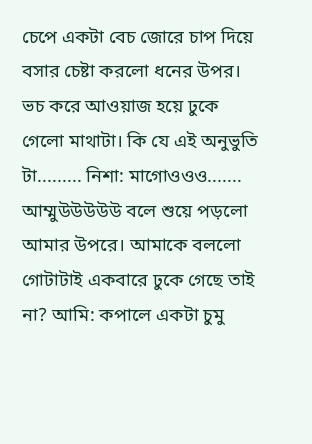চেপে একটা বেচ জোরে চাপ দিয়ে বসার চেষ্টা করলো ধনের উপর। ভচ করে আওয়াজ হয়ে ঢুকে গেলো মাথাটা। কি যে এই অনুভুতি টা......... নিশা: মাগোওওও....... আম্মুউউউউউ বলে শুয়ে পড়লো আমার উপরে। আমাকে বললো গোটাটাই একবারে ঢুকে গেছে তাই না? আমি: কপালে একটা চুমু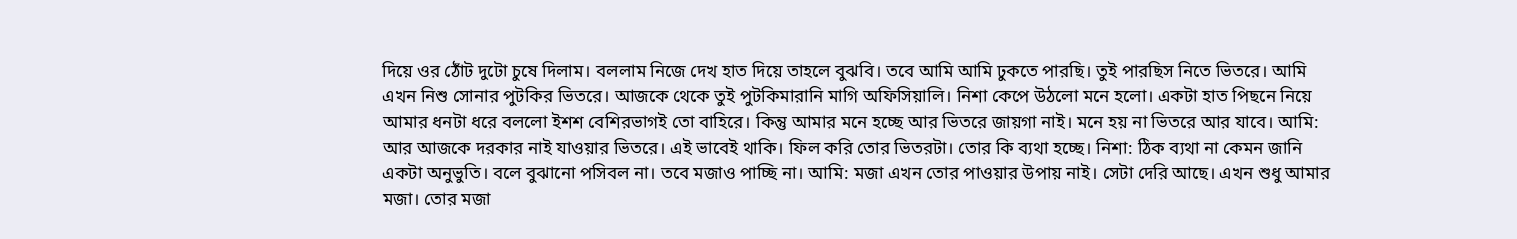দিয়ে ওর ঠোঁট দুটো চুষে দিলাম। বললাম নিজে দেখ হাত দিয়ে তাহলে বুঝবি। তবে আমি আমি ঢুকতে পারছি। তুই পারছিস নিতে ভিতরে। আমি এখন নিশু সোনার পুটকির ভিতরে। আজকে থেকে তুই পুটকিমারানি মাগি অফিসিয়ালি। নিশা কেপে উঠলো মনে হলো। একটা হাত পিছনে নিয়ে আমার ধনটা ধরে বললো ইশশ বেশিরভাগই তো বাহিরে। কিন্তু আমার মনে হচ্ছে আর ভিতরে জায়গা নাই। মনে হয় না ভিতরে আর যাবে। আমি: আর আজকে দরকার নাই যাওয়ার ভিতরে। এই ভাবেই থাকি। ফিল করি তোর ভিতরটা। তোর কি ব্যথা হচ্ছে। নিশা: ঠিক ব্যথা না কেমন জানি একটা অনুভুতি। বলে বুঝানো পসিবল না। তবে মজাও পাচ্ছি না। আমি: মজা এখন তোর পাওয়ার উপায় নাই। সেটা দেরি আছে। এখন শুধু আমার মজা। তোর মজা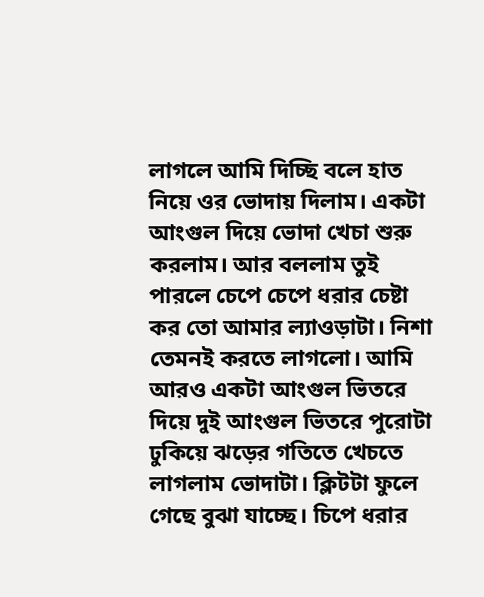লাগলে আমি দিচ্ছি বলে হাত নিয়ে ওর ভোদায় দিলাম। একটা আংগুল দিয়ে ভোদা খেচা শুরু করলাম। আর বললাম তুই পারলে চেপে চেপে ধরার চেষ্টা কর তো আমার ল্যাওড়াটা। নিশা তেমনই করতে লাগলো। আমি আরও একটা আংগুল ভিতরে দিয়ে দুই আংগুল ভিতরে পুরোটা ঢুকিয়ে ঝড়ের গতিতে খেচতে লাগলাম ভোদাটা। ক্লিটটা ফুলে গেছে বুঝা যাচ্ছে। চিপে ধরার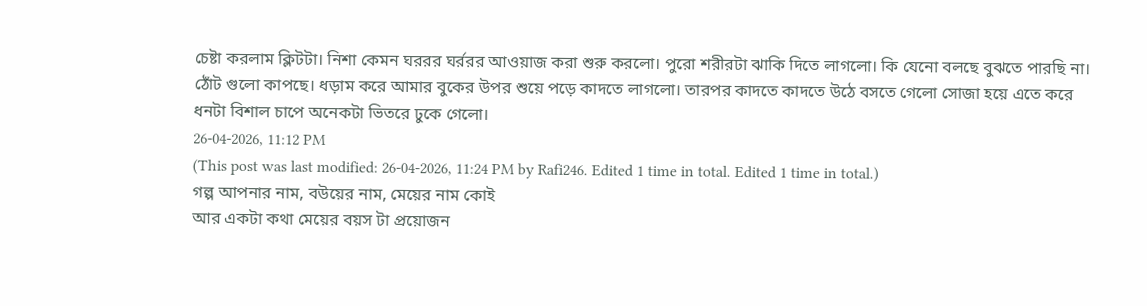চেষ্টা করলাম ক্লিটটা। নিশা কেমন ঘররর ঘর্ররর আওয়াজ করা শুরু করলো। পুরো শরীরটা ঝাকি দিতে লাগলো। কি যেনো বলছে বুঝতে পারছি না। ঠোঁট গুলো কাপছে। ধড়াম করে আমার বুকের উপর শুয়ে পড়ে কাদতে লাগলো। তারপর কাদতে কাদতে উঠে বসতে গেলো সোজা হয়ে এতে করে ধনটা বিশাল চাপে অনেকটা ভিতরে ঢুকে গেলো।
26-04-2026, 11:12 PM
(This post was last modified: 26-04-2026, 11:24 PM by Rafi246. Edited 1 time in total. Edited 1 time in total.)
গল্প আপনার নাম, বউয়ের নাম, মেয়ের নাম কোই
আর একটা কথা মেয়ের বয়স টা প্রয়োজন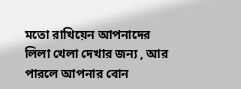মতো রাখিয়েন আপনাদের লিলা খেলা দেখার জন্য , আর পারলে আপনার বোন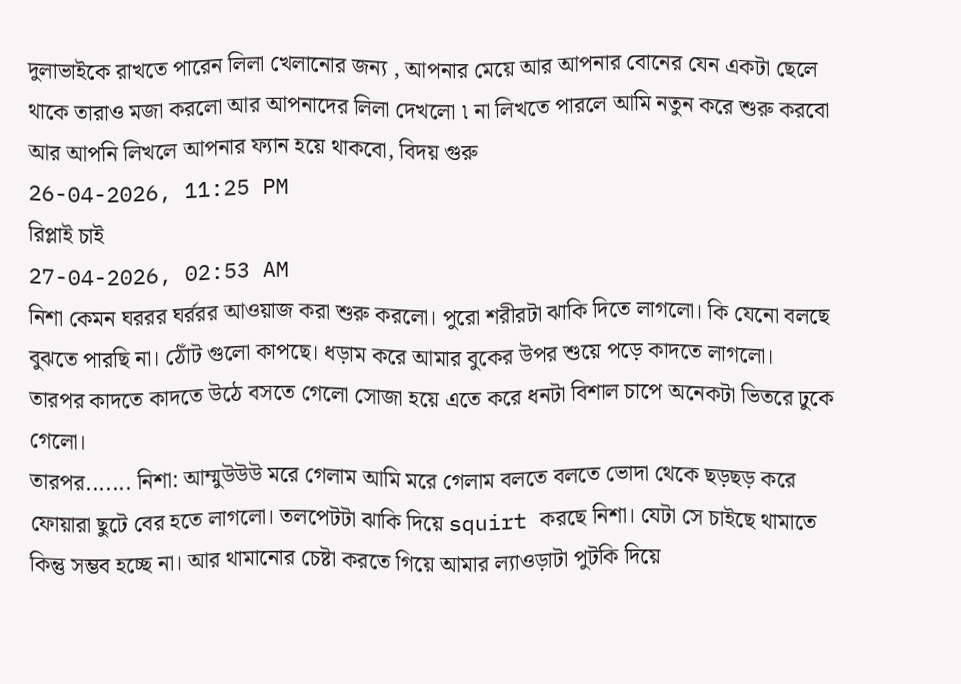দুলাভাইকে রাখতে পারেন লিলা খেলানোর জন্য , আপনার মেয়ে আর আপনার বোনের যেন একটা ছেলে থাকে তারাও মজা করলো আর আপনাদের লিলা দেখলো ৷ না লিখতে পারলে আমি নতুন করে শুরু করবো আর আপনি লিখলে আপনার ফ্যান হয়ে থাকবো, বিদয় গুরু
26-04-2026, 11:25 PM
রিপ্লাই চাই
27-04-2026, 02:53 AM
নিশা কেমন ঘররর ঘর্ররর আওয়াজ করা শুরু করলো। পুরো শরীরটা ঝাকি দিতে লাগলো। কি যেনো বলছে বুঝতে পারছি না। ঠোঁট গুলো কাপছে। ধড়াম করে আমার বুকের উপর শুয়ে পড়ে কাদতে লাগলো। তারপর কাদতে কাদতে উঠে বসতে গেলো সোজা হয়ে এতে করে ধনটা বিশাল চাপে অনেকটা ভিতরে ঢুকে গেলো।
তারপর....... নিশা: আম্মুউউউ মরে গেলাম আমি মরে গেলাম বলতে বলতে ভোদা থেকে ছড়ছড় করে ফোয়ারা ছুটে বের হতে লাগলো। তলপেটটা ঝাকি দিয়ে squirt করছে নিশা। যেটা সে চাইছে থামাতে কিন্তু সম্ভব হচ্ছে না। আর থামানোর চেষ্টা করতে গিয়ে আমার ল্যাওড়াটা পুটকি দিয়ে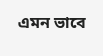এমন ভাবে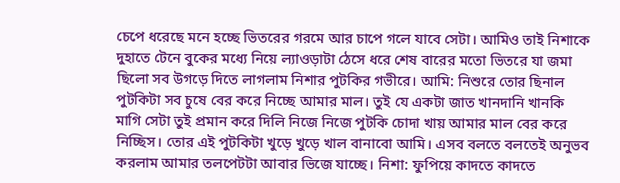চেপে ধরেছে মনে হচ্ছে ভিতরের গরমে আর চাপে গলে যাবে সেটা। আমিও তাই নিশাকে দুহাতে টেনে বুকের মধ্যে নিয়ে ল্যাওড়াটা ঠেসে ধরে শেষ বারের মতো ভিতরে যা জমা ছিলো সব উগড়ে দিতে লাগলাম নিশার পুটকির গভীরে। আমি: নিশুরে তোর ছিনাল পুটকিটা সব চুষে বের করে নিচ্ছে আমার মাল। তুই যে একটা জাত খানদানি খানকি মাগি সেটা তুই প্রমান করে দিলি নিজে নিজে পুটকি চোদা খায় আমার মাল বের করে নিচ্ছিস। তোর এই পুটকিটা খুড়ে খুড়ে খাল বানাবো আমি। এসব বলতে বলতেই অনুভব করলাম আমার তলপেটটা আবার ভিজে যাচ্ছে। নিশা: ফুপিয়ে কাদতে কাদতে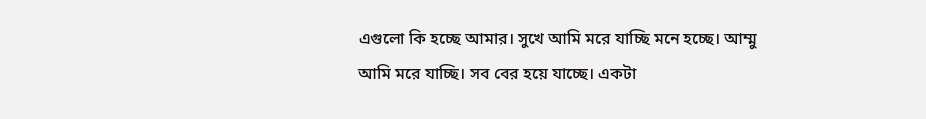এগুলো কি হচ্ছে আমার। সুখে আমি মরে যাচ্ছি মনে হচ্ছে। আম্মু আমি মরে যাচ্ছি। সব বের হয়ে যাচ্ছে। একটা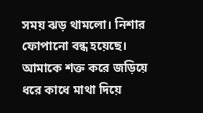সময় ঝড় থামলো। নিশার ফোপানো বন্ধ হয়েছে। আমাকে শক্ত করে জড়িয়ে ধরে কাধে মাথা দিয়ে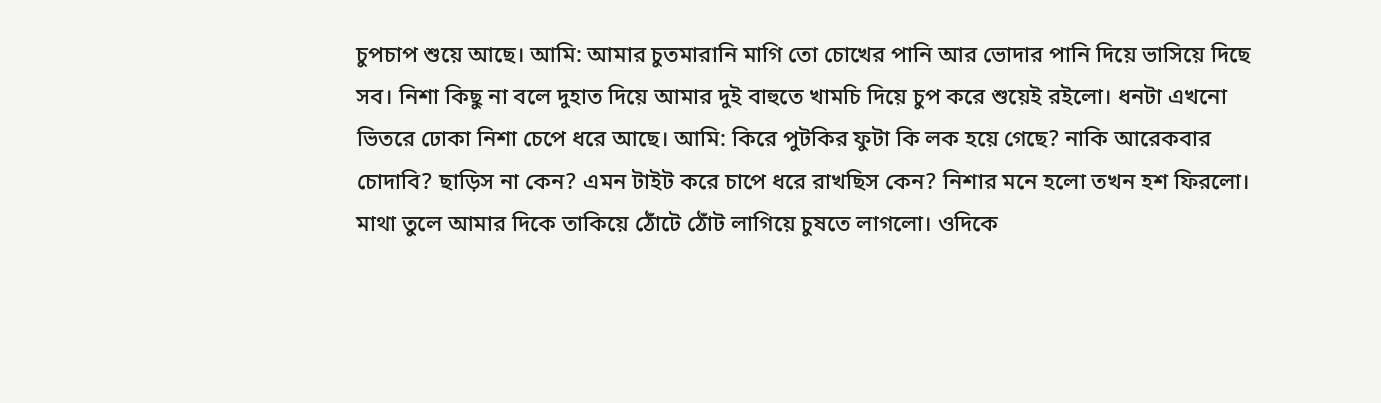চুপচাপ শুয়ে আছে। আমি: আমার চুতমারানি মাগি তো চোখের পানি আর ভোদার পানি দিয়ে ভাসিয়ে দিছে সব। নিশা কিছু না বলে দুহাত দিয়ে আমার দুই বাহুতে খামচি দিয়ে চুপ করে শুয়েই রইলো। ধনটা এখনো ভিতরে ঢোকা নিশা চেপে ধরে আছে। আমি: কিরে পুটকির ফুটা কি লক হয়ে গেছে? নাকি আরেকবার চোদাবি? ছাড়িস না কেন? এমন টাইট করে চাপে ধরে রাখছিস কেন? নিশার মনে হলো তখন হশ ফিরলো। মাথা তুলে আমার দিকে তাকিয়ে ঠোঁটে ঠোঁট লাগিয়ে চুষতে লাগলো। ওদিকে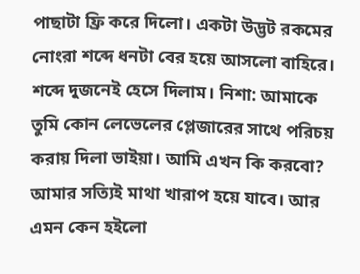পাছাটা ফ্রি করে দিলো। একটা উদ্ভট রকমের নোংরা শব্দে ধনটা বের হয়ে আসলো বাহিরে। শব্দে দুজনেই হেসে দিলাম। নিশা: আমাকে তুমি কোন লেভেলের প্লেজারের সাথে পরিচয় করায় দিলা ভাইয়া। আমি এখন কি করবো? আমার সত্যিই মাথা খারাপ হয়ে যাবে। আর এমন কেন হইলো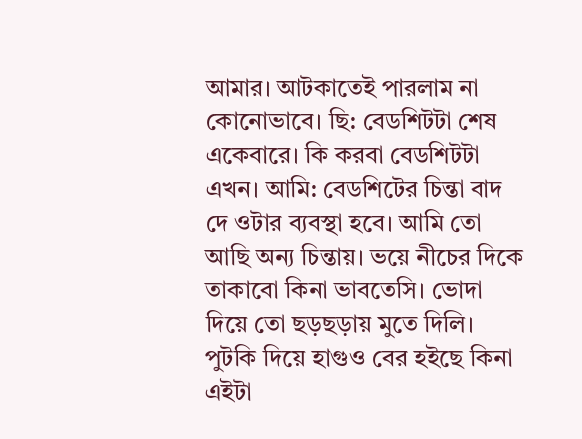আমার। আটকাতেই পারলাম না কোনোভাবে। ছি: বেডশিটটা শেষ একেবারে। কি করবা বেডশিটটা এখন। আমি: বেডশিটের চিন্তা বাদ দে ওটার ব্যবস্থা হবে। আমি তো আছি অন্য চিন্তায়। ভয়ে নীচের দিকে তাকাবো কিনা ভাবতেসি। ভোদা দিয়ে তো ছড়ছড়ায় মুতে দিলি। পুটকি দিয়ে হাগুও বের হইছে কিনা এইটা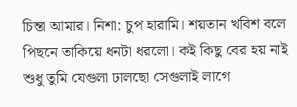চিন্তা আমার। নিশা: চুপ হারামি। শয়তান খবিশ বলে পিছনে তাকিয়ে ধনটা ধরলো। কই কিছু বের হয় নাই শুধু তুমি যেগুলা ঢালছো সেগুলাই লাগে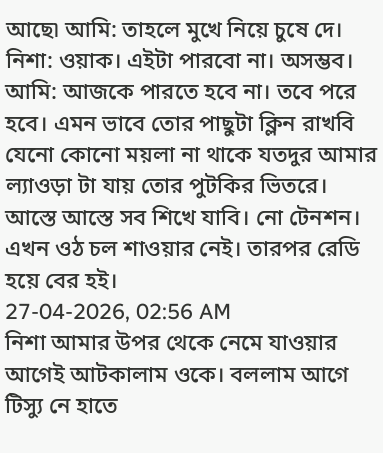আছে৷ আমি: তাহলে মুখে নিয়ে চুষে দে। নিশা: ওয়াক। এইটা পারবো না। অসম্ভব। আমি: আজকে পারতে হবে না। তবে পরে হবে। এমন ভাবে তোর পাছুটা ক্লিন রাখবি যেনো কোনো ময়লা না থাকে যতদুর আমার ল্যাওড়া টা যায় তোর পুটকির ভিতরে। আস্তে আস্তে সব শিখে যাবি। নো টেনশন। এখন ওঠ চল শাওয়ার নেই। তারপর রেডি হয়ে বের হই।
27-04-2026, 02:56 AM
নিশা আমার উপর থেকে নেমে যাওয়ার আগেই আটকালাম ওকে। বললাম আগে টিস্যু নে হাতে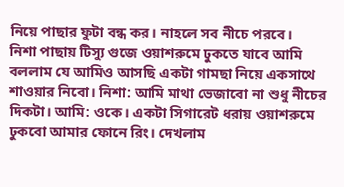নিয়ে পাছার ফুটা বন্ধ কর। নাহলে সব নীচে পরবে।
নিশা পাছায় টিস্যু গুজে ওয়াশরুমে ঢুকতে যাবে আমি বললাম যে আমিও আসছি একটা গামছা নিয়ে একসাথে শাওয়ার নিবো। নিশা: আমি মাথা ভেজাবো না শুধু নীচের দিকটা। আমি: ওকে। একটা সিগারেট ধরায় ওয়াশরুমে ঢুকবো আমার ফোনে রিং। দেখলাম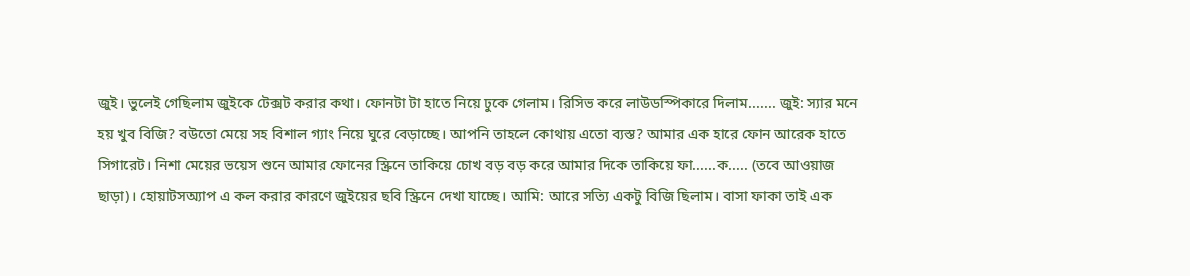জুই। ভুলেই গেছিলাম জুইকে টেক্সট করার কথা। ফোনটা টা হাতে নিয়ে ঢুকে গেলাম। রিসিভ করে লাউডস্পিকারে দিলাম....... জুই: স্যার মনে হয় খুব বিজি? বউতো মেয়ে সহ বিশাল গ্যাং নিয়ে ঘুরে বেড়াচ্ছে। আপনি তাহলে কোথায় এতো ব্যস্ত? আমার এক হারে ফোন আরেক হাতে সিগারেট। নিশা মেয়ের ভয়েস শুনে আমার ফোনের স্ক্রিনে তাকিয়ে চোখ বড় বড় করে আমার দিকে তাকিয়ে ফা......ক..... (তবে আওয়াজ ছাড়া)। হোয়াটসঅ্যাপ এ কল করার কারণে জুইয়ের ছবি স্ক্রিনে দেখা যাচ্ছে। আমি: আরে সত্যি একটু বিজি ছিলাম। বাসা ফাকা তাই এক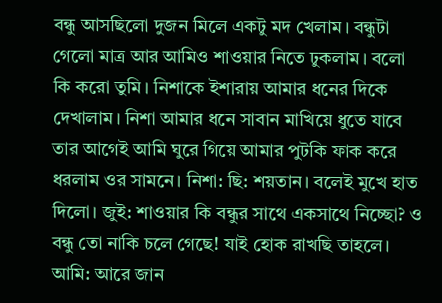বন্ধু আসছিলো দুজন মিলে একটু মদ খেলাম। বন্ধুটা গেলো মাত্র আর আমিও শাওয়ার নিতে ঢুকলাম। বলো কি করো তুমি। নিশাকে ইশারায় আমার ধনের দিকে দেখালাম। নিশা আমার ধনে সাবান মাখিয়ে ধুতে যাবে তার আগেই আমি ঘুরে গিয়ে আমার পুটকি ফাক করে ধরলাম ওর সামনে। নিশা: ছি: শয়তান। বলেই মুখে হাত দিলো। জুই: শাওয়ার কি বন্ধুর সাথে একসাথে নিচ্ছো? ও বন্ধু তো নাকি চলে গেছে! যাই হোক রাখছি তাহলে। আমি: আরে জান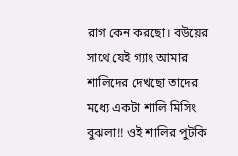রাগ কেন করছো। বউয়ের সাথে যেই গ্যাং আমার শালিদের দেখছো তাদের মধ্যে একটা শালি মিসিং বুঝলা!! ওই শালির পুটকি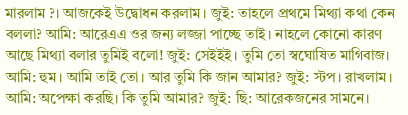মারলাম ?। আজকেই উদ্বোধন করলাম। জুই: তাহলে প্রথমে মিথ্যা কথা কেন বললা? আমি: আরেএএ ওর জন্য লজ্জা পাচ্ছে তাই। নাহলে কোনো কারণ আছে মিথ্যা বলার তুমিই বলো! জুই: সেইইই। তুমি তো স্বঘোষিত মাগিবাজ। আমি: হুম। আমি তাই তো। আর তুমি কি জান আমার? জুই: স্টপ। রাখলাম। আমি: অপেক্ষা করছি। কি তুমি আমার? জুই: ছি: আরেকজনের সামনে।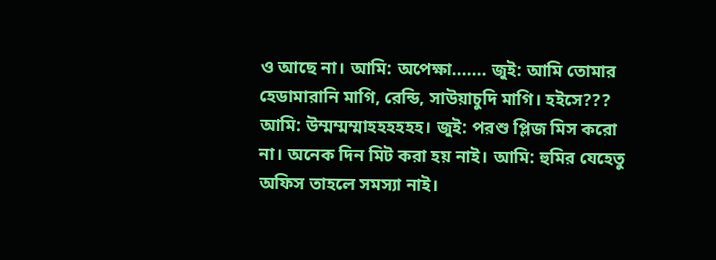ও আছে না। আমি: অপেক্ষা....... জুই: আমি তোমার হেডামারানি মাগি, রেন্ডি, সাউয়াচুদি মাগি। হইসে??? আমি: উম্মম্মম্মাহহহহহহ। জুই: পরশু প্লিজ মিস করো না। অনেক দিন মিট করা হয় নাই। আমি: হুমির যেহেতু অফিস তাহলে সমস্যা নাই।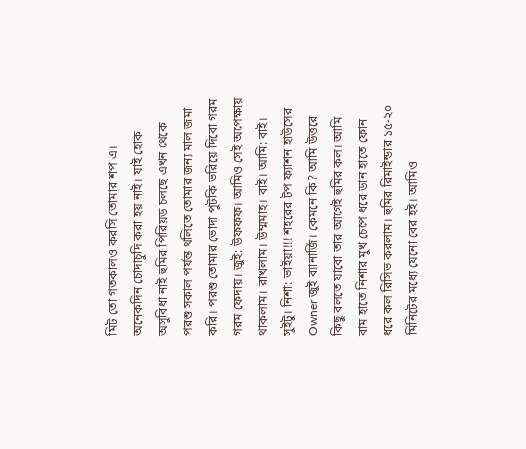মিট তো গতকালও করসি তোমার শপ এ। অনেকদিন চোদাচুদি করা হয় নাই। যাই হোক অসুবিধা নাই হুমির পিরিয়ড চলছে এখন থেকে পরশু সকাল পর্যন্ত থলিতে তোমার জন্য মাল জমা করি। পরশু তোমার ভোদা পুটকি ভরিয়ে দিবো গরম গরম ফেদায়। জুই: উফফফ। আমিও সেই অপেক্ষায় থাকলাম। রাখলাম। উম্মমাহ। বাই। আমি: বাই। সুইটু। নিশা: ভাইয়া!!! শহরের টপ ফ্যাশন হাউসের Owner জুই ব্যানার্জি। কেমনে কি? আমি উত্তরে কিছু বলতে যাবো তার আগেই হুমির কল। আমি বাম হাতে নিশার মুখ চেপে ধরে ডান হাতে ফোন ধরে কল রিসিভ করলাম। হুমির রিমাইন্ডার ১৫-২০ মিনিটের মধ্যে যেনো বের হই। আমিও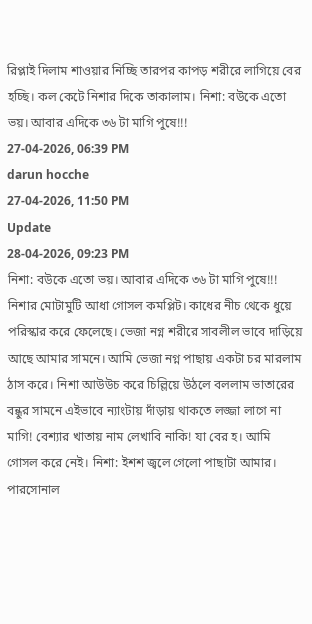রিপ্লাই দিলাম শাওয়ার নিচ্ছি তারপর কাপড় শরীরে লাগিয়ে বের হচ্ছি। কল কেটে নিশার দিকে তাকালাম। নিশা: বউকে এতো ভয়। আবার এদিকে ৩৬ টা মাগি পুষে!!!
27-04-2026, 06:39 PM
darun hocche
27-04-2026, 11:50 PM
Update
28-04-2026, 09:23 PM
নিশা: বউকে এতো ভয়। আবার এদিকে ৩৬ টা মাগি পুষে!!!
নিশার মোটামুটি আধা গোসল কমপ্লিট। কাধের নীচ থেকে ধুয়ে পরিস্কার করে ফেলেছে। ভেজা নগ্ন শরীরে সাবলীল ভাবে দাড়িয়ে আছে আমার সামনে। আমি ভেজা নগ্ন পাছায় একটা চর মারলাম ঠাস করে। নিশা আউউচ করে চিল্লিয়ে উঠলে বললাম ভাতারের বন্ধুর সামনে এইভাবে ন্যাংটায় দাঁড়ায় থাকতে লজ্জা লাগে না মাগি! বেশ্যার খাতায় নাম লেখাবি নাকি! যা বের হ। আমি গোসল করে নেই। নিশা: ইশশ জ্বলে গেলো পাছাটা আমার। পারসোনাল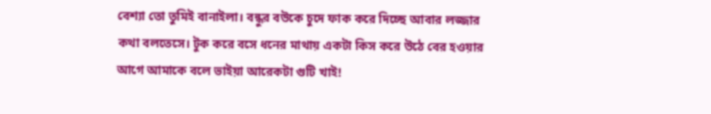বেশ্যা তো তুমিই বানাইলা। বন্ধুর বউকে চুদে ফাক করে দিচ্ছে আবার লজ্জার কথা বলতেসে। টুক করে বসে ধনের মাথায় একটা কিস করে উঠে বের হওয়ার আগে আমাকে বলে ভাইয়া আরেকটা গুটি খাই!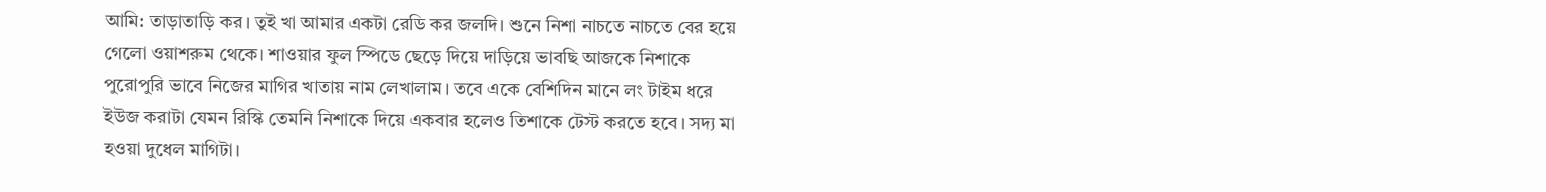আমি: তাড়াতাড়ি কর। তুই খা আমার একটা রেডি কর জলদি। শুনে নিশা নাচতে নাচতে বের হয়ে গেলো ওয়াশরুম থেকে। শাওয়ার ফুল স্পিডে ছেড়ে দিয়ে দাড়িয়ে ভাবছি আজকে নিশাকে পুরোপুরি ভাবে নিজের মাগির খাতায় নাম লেখালাম। তবে একে বেশিদিন মানে লং টাইম ধরে ইউজ করাটা যেমন রিস্কি তেমনি নিশাকে দিয়ে একবার হলেও তিশাকে টেস্ট করতে হবে। সদ্য মা হওয়া দুধেল মাগিটা।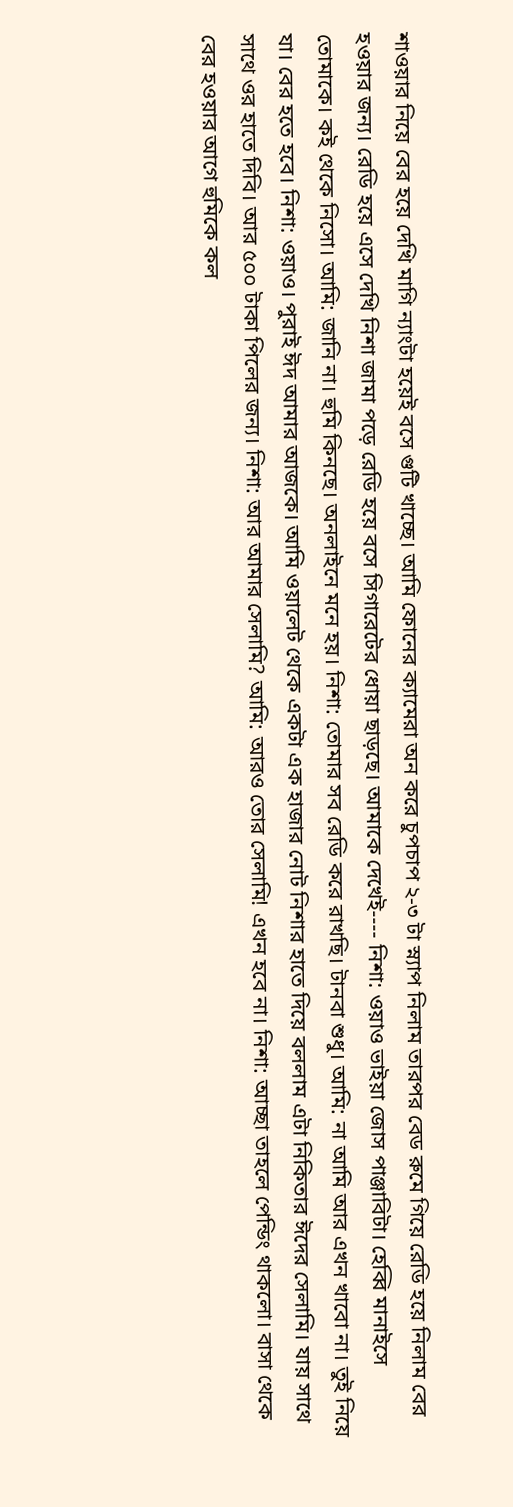শাওয়ার নিয়ে বের হয়ে দেখি মাগি ন্যাংটা হয়েই বসে গুটি খাচ্ছে। আমি ফোনের ক্যামেরা অন করে চুপচাপ ২-৩ টা স্ন্যাপ নিলাম তারপর বেড রুমে গিয়ে রেডি হয়ে নিলাম বের হওয়ার জন্য। রেডি হয়ে এসে দেখি নিশা জামা পড়ে রেডি হয়ে বসে সিগারেটের ধোয়া ছাড়ছে। আমাকে দেখেই---- নিশা: ওয়াও ভাইয়া জোস পাঞ্জাবিটা। হেব্বি মানাইসে তোমাকে। কই থেকে নিসো। আমি: জানি না। হুমি কিনছে। অনলাইনে মনে হয়। নিশা: তোমার সব রেডি করে রাখছি। টানবা শুধু। আমি: না আমি আর এখন খাবো না। তুই নিয়ে যা। বের হতে হবে। নিশা: ওয়াও। পুরাই ঈদ আমার আজকে। আমি ওয়ালেট থেকে একটা এক হাজার নোট নিশার হাতে দিয়ে বললাম এটা নিকিতার ঈদের সেলামি। যায় সাথে সাথে ওর হাতে দিবি। আর ৫০০ টাকা পিলের জন্য। নিশা: আর আমার সেলামি? আমি: আরও তোর সেলামি! এখন হবে না। নিশা: আচ্ছা তাহলে পেন্ডিং থাকলো। বাসা থেকে বের হওয়ার আগে হুমিকে কল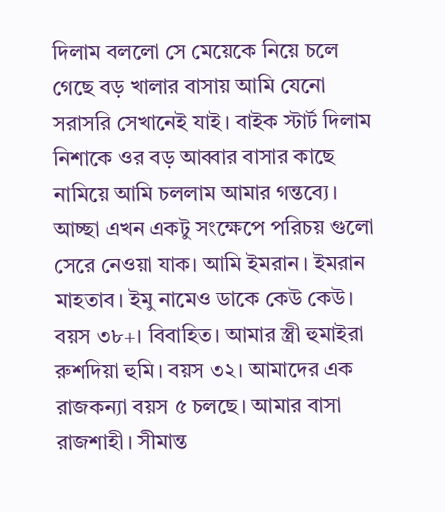দিলাম বললো সে মেয়েকে নিয়ে চলে গেছে বড় খালার বাসায় আমি যেনো সরাসরি সেখানেই যাই। বাইক স্টার্ট দিলাম নিশাকে ওর বড় আব্বার বাসার কাছে নামিয়ে আমি চললাম আমার গন্তব্যে। আচ্ছা এখন একটু সংক্ষেপে পরিচয় গুলো সেরে নেওয়া যাক। আমি ইমরান। ইমরান মাহতাব। ইমু নামেও ডাকে কেউ কেউ। বয়স ৩৮+। বিবাহিত। আমার স্ত্রী হুমাইরা রুশদিয়া হুমি। বয়স ৩২। আমাদের এক রাজকন্যা বয়স ৫ চলছে। আমার বাসা রাজশাহী। সীমান্ত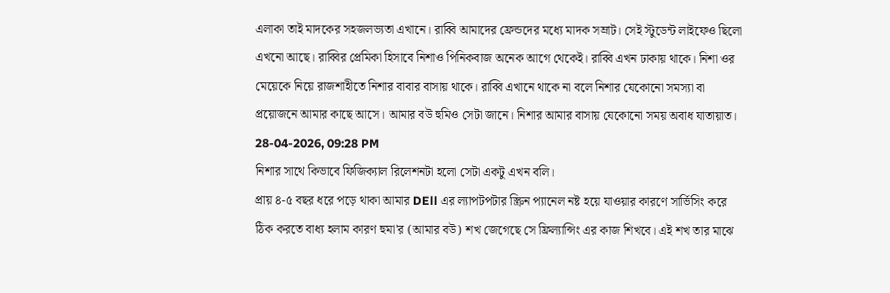এলাকা তাই মাদকের সহজলভ্যতা এখানে। রাব্বি আমাদের ফ্রেন্ডদের মধ্যে মাদক সম্রাট। সেই স্টুডেন্ট লাইফেও ছিলো এখনো আছে। রাব্বির প্রেমিকা হিসাবে নিশাও পিনিকবাজ অনেক আগে থেকেই। রাব্বি এখন ঢাকায় থাকে। নিশা ওর মেয়েকে নিয়ে রাজশাহীতে নিশার বাবার বাসায় থাকে। রাব্বি এখানে থাকে না বলে নিশার যেকোনো সমস্যা বা প্রয়োজনে আমার কাছে আসে। আমার বউ হুমিও সেটা জানে। নিশার আমার বাসায় যেকোনো সময় অবাধ যাতায়াত।
28-04-2026, 09:28 PM
নিশার সাথে কিভাবে ফিজিক্যাল রিলেশনটা হলো সেটা একটু এখন বলি।
প্রায় ৪-৫ বছর ধরে পড়ে থাকা আমার DEll এর ল্যাপটপটার স্ক্রিন প্যানেল নষ্ট হয়ে যাওয়ার কারণে সার্ভিসিং করে ঠিক করতে বাধ্য হলাম কারণ হুমা'র (আমার বউ) শখ জেগেছে সে ফ্রিল্যান্সিং এর কাজ শিখবে। এই শখ তার মাঝে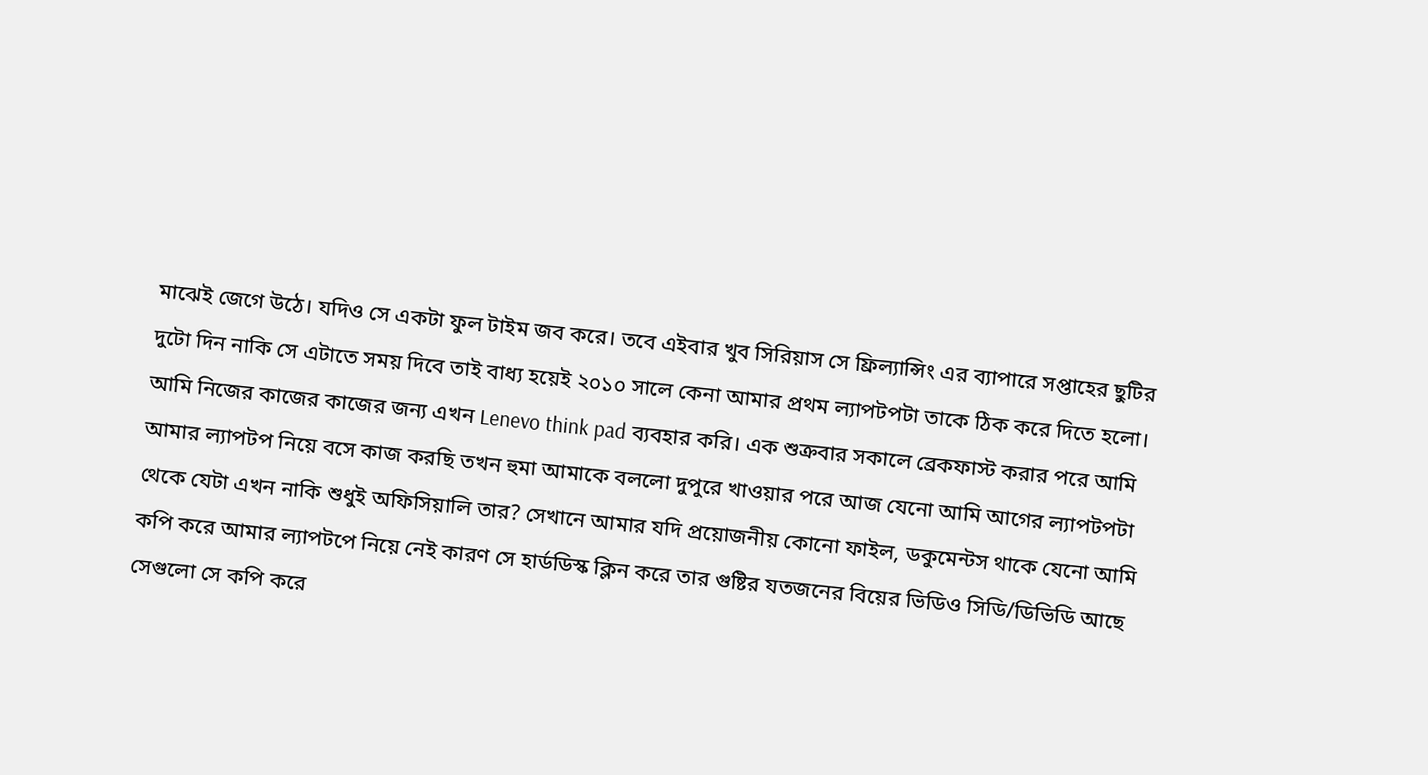মাঝেই জেগে উঠে। যদিও সে একটা ফুল টাইম জব করে। তবে এইবার খুব সিরিয়াস সে ফ্রিল্যান্সিং এর ব্যাপারে সপ্তাহের ছুটির দুটো দিন নাকি সে এটাতে সময় দিবে তাই বাধ্য হয়েই ২০১০ সালে কেনা আমার প্রথম ল্যাপটপটা তাকে ঠিক করে দিতে হলো। আমি নিজের কাজের কাজের জন্য এখন Lenevo think pad ব্যবহার করি। এক শুক্রবার সকালে ব্রেকফাস্ট করার পরে আমি আমার ল্যাপটপ নিয়ে বসে কাজ করছি তখন হুমা আমাকে বললো দুপুরে খাওয়ার পরে আজ যেনো আমি আগের ল্যাপটপটা থেকে যেটা এখন নাকি শুধুই অফিসিয়ালি তার? সেখানে আমার যদি প্রয়োজনীয় কোনো ফাইল, ডকুমেন্টস থাকে যেনো আমি কপি করে আমার ল্যাপটপে নিয়ে নেই কারণ সে হার্ডডিস্ক ক্লিন করে তার গুষ্টির যতজনের বিয়ের ভিডিও সিডি/ডিভিডি আছে সেগুলো সে কপি করে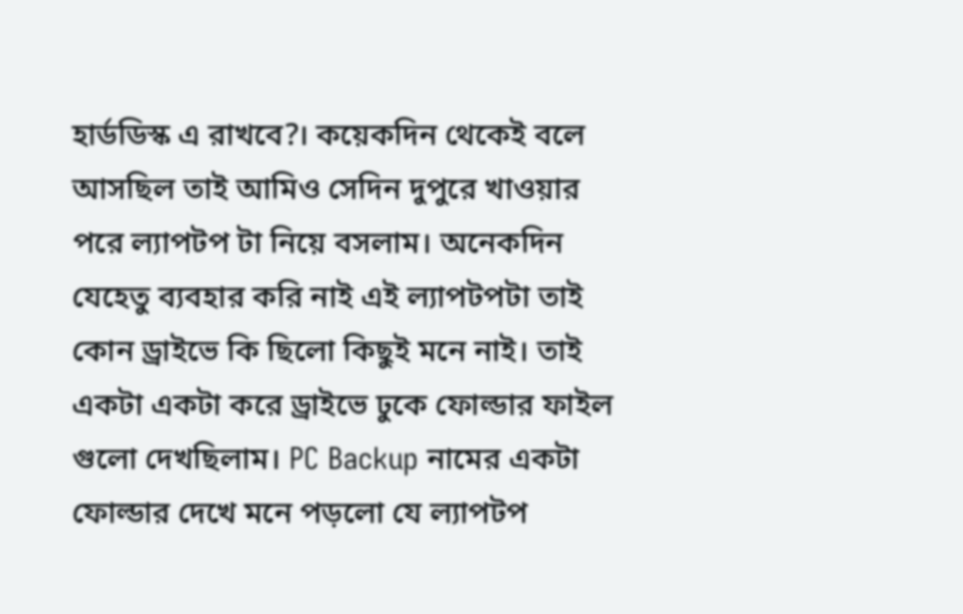হার্ডডিস্ক এ রাখবে?। কয়েকদিন থেকেই বলে আসছিল তাই আমিও সেদিন দুপুরে খাওয়ার পরে ল্যাপটপ টা নিয়ে বসলাম। অনেকদিন যেহেতু ব্যবহার করি নাই এই ল্যাপটপটা তাই কোন ড্রাইভে কি ছিলো কিছুই মনে নাই। তাই একটা একটা করে ড্রাইভে ঢুকে ফোল্ডার ফাইল গুলো দেখছিলাম। PC Backup নামের একটা ফোল্ডার দেখে মনে পড়লো যে ল্যাপটপ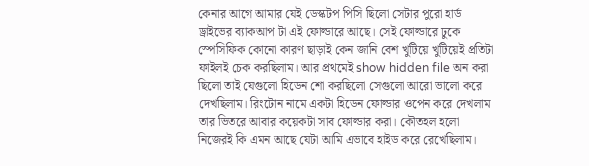কেনার আগে আমার যেই ডেস্কটপ পিসি ছিলো সেটার পুরো হার্ড ড্রাইভের ব্যাকআপ টা এই ফোল্ডারে আছে। সেই ফোল্ডারে ঢুকে স্পেসিফিক কোনো কারণ ছাড়াই কেন জানি বেশ খুটিয়ে খুটিয়েই প্রতিটা ফাইলই চেক করছিলাম। আর প্রথমেই show hidden file অন করা ছিলো তাই যেগুলো হিডেন শো করছিলো সেগুলো আরো ভালো করে দেখছিলাম। রিংটোন নামে একটা হিডেন ফোল্ডার ওপেন করে দেখলাম তার ভিতরে আবার কয়েকটা সাব ফোল্ডার করা। কৌতহল হলো নিজেরই কি এমন আছে যেটা আমি এভাবে হাইড করে রেখেছিলাম।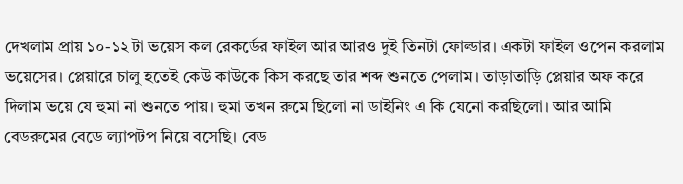দেখলাম প্রায় ১০-১২ টা ভয়েস কল রেকর্ডের ফাইল আর আরও দুই তিনটা ফোল্ডার। একটা ফাইল ওপেন করলাম ভয়েসের। প্লেয়ারে চালু হতেই কেউ কাউকে কিস করছে তার শব্দ শুনতে পেলাম। তাড়াতাড়ি প্লেয়ার অফ করে দিলাম ভয়ে যে হুমা না শুনতে পায়। হুমা তখন রুমে ছিলো না ডাইনিং এ কি যেনো করছিলো। আর আমি বেডরুমের বেডে ল্যাপটপ নিয়ে বসেছি। বেড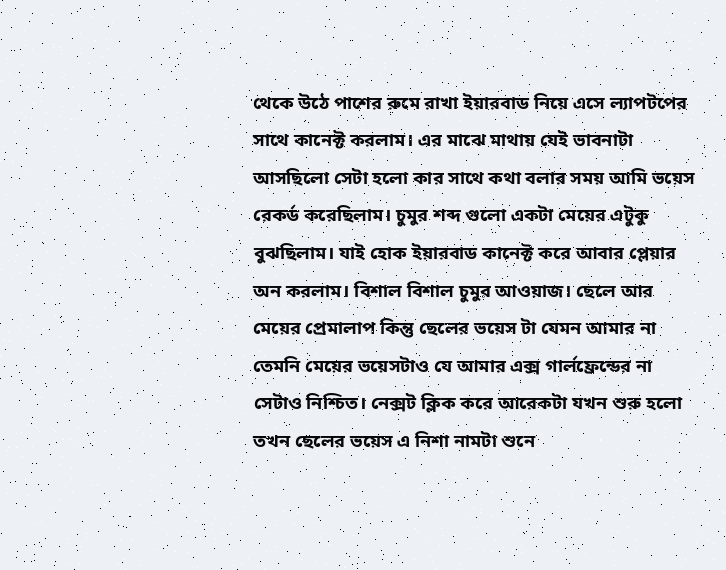থেকে উঠে পাশের রুমে রাখা ইয়ারবাড নিয়ে এসে ল্যাপটপের সাথে কানেক্ট করলাম। এর মাঝে মাথায় যেই ভাবনাটা আসছিলো সেটা হলো কার সাথে কথা বলার সময় আমি ভয়েস রেকর্ড করেছিলাম। চুমুর শব্দ গুলো একটা মেয়ের এটুকু বুঝছিলাম। যাই হোক ইয়ারবাড কানেক্ট করে আবার প্লেয়ার অন করলাম। বিশাল বিশাল চুমুর আওয়াজ। ছেলে আর মেয়ের প্রেমালাপ কিন্তু ছেলের ভয়েস টা যেমন আমার না তেমনি মেয়ের ভয়েসটাও যে আমার এক্স গার্লফ্রেন্ডের না সেটাও নিশ্চিত। নেক্সট ক্লিক করে আরেকটা যখন শুরু হলো তখন ছেলের ভয়েস এ নিশা নামটা শুনে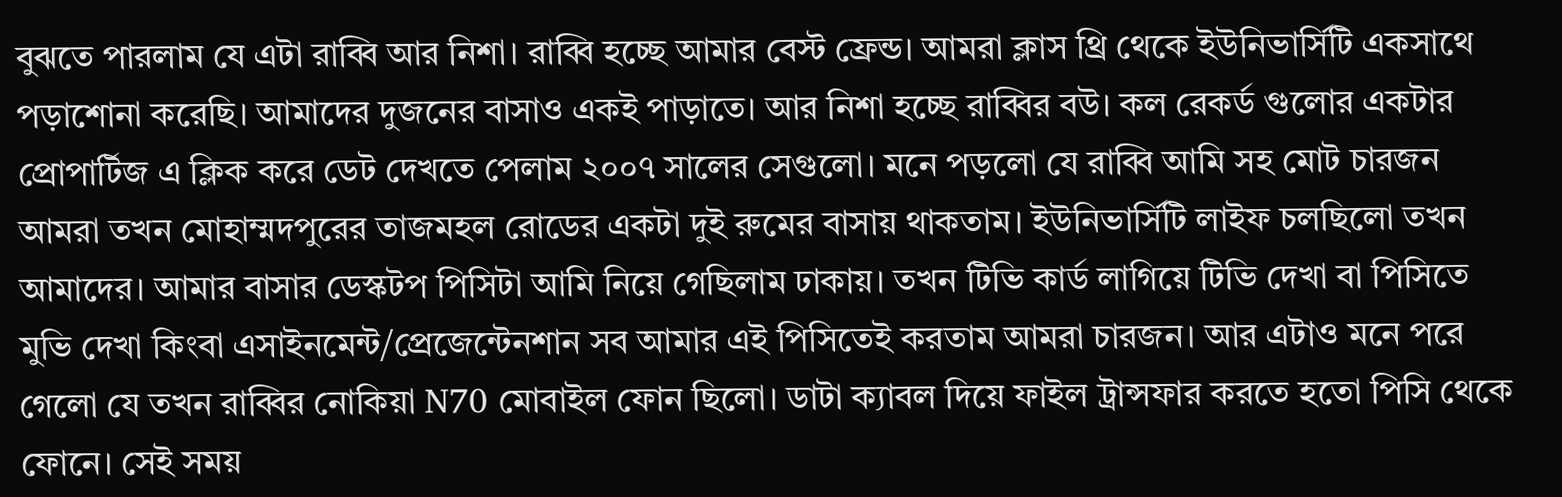বুঝতে পারলাম যে এটা রাব্বি আর নিশা। রাব্বি হচ্ছে আমার বেস্ট ফ্রেন্ড। আমরা ক্লাস থ্রি থেকে ইউনিভার্সিটি একসাথে পড়াশোনা করেছি। আমাদের দুজনের বাসাও একই পাড়াতে। আর নিশা হচ্ছে রাব্বির বউ। কল রেকর্ড গুলোর একটার প্রোপার্টিজ এ ক্লিক করে ডেট দেখতে পেলাম ২০০৭ সালের সেগুলো। মনে পড়লো যে রাব্বি আমি সহ মোট চারজন আমরা তখন মোহাম্মদপুরের তাজমহল রোডের একটা দুই রুমের বাসায় থাকতাম। ইউনিভার্সিটি লাইফ চলছিলো তখন আমাদের। আমার বাসার ডেস্কটপ পিসিটা আমি নিয়ে গেছিলাম ঢাকায়। তখন টিভি কার্ড লাগিয়ে টিভি দেখা বা পিসিতে মুভি দেখা কিংবা এসাইনমেন্ট/প্রেজেন্টেনশান সব আমার এই পিসিতেই করতাম আমরা চারজন। আর এটাও মনে পরে গেলো যে তখন রাব্বির নোকিয়া N70 মোবাইল ফোন ছিলো। ডাটা ক্যাবল দিয়ে ফাইল ট্রান্সফার করতে হতো পিসি থেকে ফোনে। সেই সময়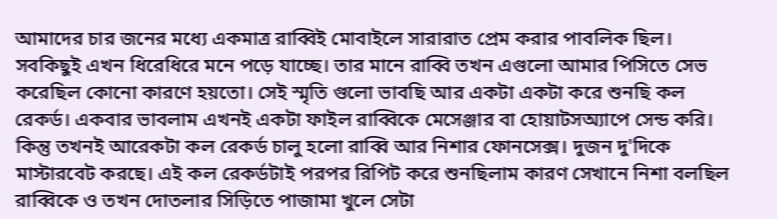আমাদের চার জনের মধ্যে একমাত্র রাব্বিই মোবাইলে সারারাত প্রেম করার পাবলিক ছিল। সবকিছুই এখন ধিরেধিরে মনে পড়ে যাচ্ছে। তার মানে রাব্বি তখন এগুলো আমার পিসিতে সেভ করেছিল কোনো কারণে হয়তো। সেই স্মৃতি গুলো ভাবছি আর একটা একটা করে শুনছি কল রেকর্ড। একবার ভাবলাম এখনই একটা ফাইল রাব্বিকে মেসেঞ্জার বা হোয়াটসঅ্যাপে সেন্ড করি। কিন্তু তখনই আরেকটা কল রেকর্ড চালু হলো রাব্বি আর নিশার ফোনসেক্স। দুজন দু'দিকে মাস্টারবেট করছে। এই কল রেকর্ডটাই পরপর রিপিট করে শুনছিলাম কারণ সেখানে নিশা বলছিল রাব্বিকে ও তখন দোতলার সিড়িতে পাজামা খুলে সেটা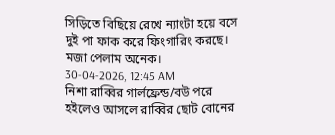সিড়িতে বিছিয়ে রেখে ন্যাংটা হয়ে বসে দুই পা ফাক করে ফিংগারিং করছে। মজা পেলাম অনেক।
30-04-2026, 12:45 AM
নিশা রাব্বির গার্লফ্রেন্ড/বউ পরে হইলেও আসলে রাব্বির ছোট বোনের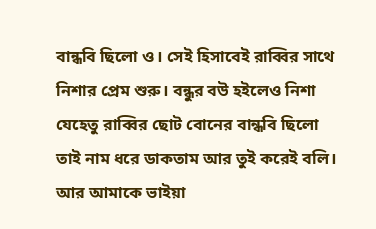বান্ধবি ছিলো ও। সেই হিসাবেই রাব্বির সাথে নিশার প্রেম শুরু। বন্ধুর বউ হইলেও নিশা যেহেতু রাব্বির ছোট বোনের বান্ধবি ছিলো তাই নাম ধরে ডাকতাম আর তুই করেই বলি। আর আমাকে ভাইয়া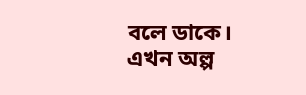বলে ডাকে।
এখন অল্প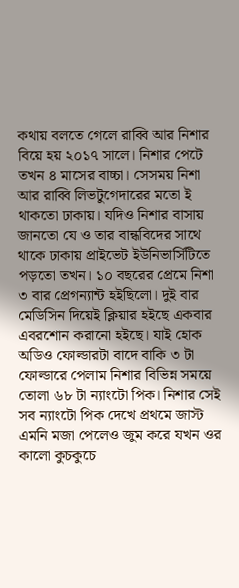কথায় বলতে গেলে রাব্বি আর নিশার বিয়ে হয় ২০১৭ সালে। নিশার পেটে তখন ৪ মাসের বাচ্চা। সেসময় নিশা আর রাব্বি লিভটুগেদারের মতো ই থাকতো ঢাকায়। যদিও নিশার বাসায় জানতো যে ও তার বান্ধবিদের সাথে থাকে ঢাকায় প্রাইভেট ইউনিভার্সিটিতে পড়তো তখন। ১০ বছরের প্রেমে নিশা ৩ বার প্রেগন্যান্ট হইছিলো। দুই বার মেডিসিন দিয়েই ক্লিয়ার হইছে একবার এবরশোন করানো হইছে। যাই হোক অডিও ফোল্ডারটা বাদে বাকি ৩ টা ফোল্ডারে পেলাম নিশার বিভিন্ন সময়ে তোলা ৬৮ টা ন্যাংটো পিক। নিশার সেই সব ন্যাংটো পিক দেখে প্রথমে জাস্ট এমনি মজা পেলেও জুম করে যখন ওর কালো কুচকুচে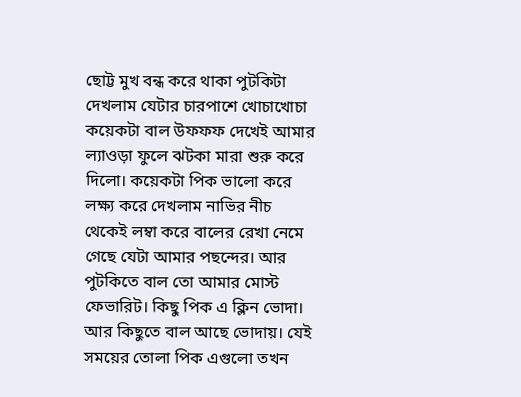ছোট্ট মুখ বন্ধ করে থাকা পুটকিটা দেখলাম যেটার চারপাশে খোচাখোচা কয়েকটা বাল উফফফ দেখেই আমার ল্যাওড়া ফুলে ঝটকা মারা শুরু করে দিলো। কয়েকটা পিক ভালো করে লক্ষ্য করে দেখলাম নাভির নীচ থেকেই লম্বা করে বালের রেখা নেমে গেছে যেটা আমার পছন্দের। আর পুটকিতে বাল তো আমার মোস্ট ফেভারিট। কিছু পিক এ ক্লিন ভোদা। আর কিছুতে বাল আছে ভোদায়। যেই সময়ের তোলা পিক এগুলো তখন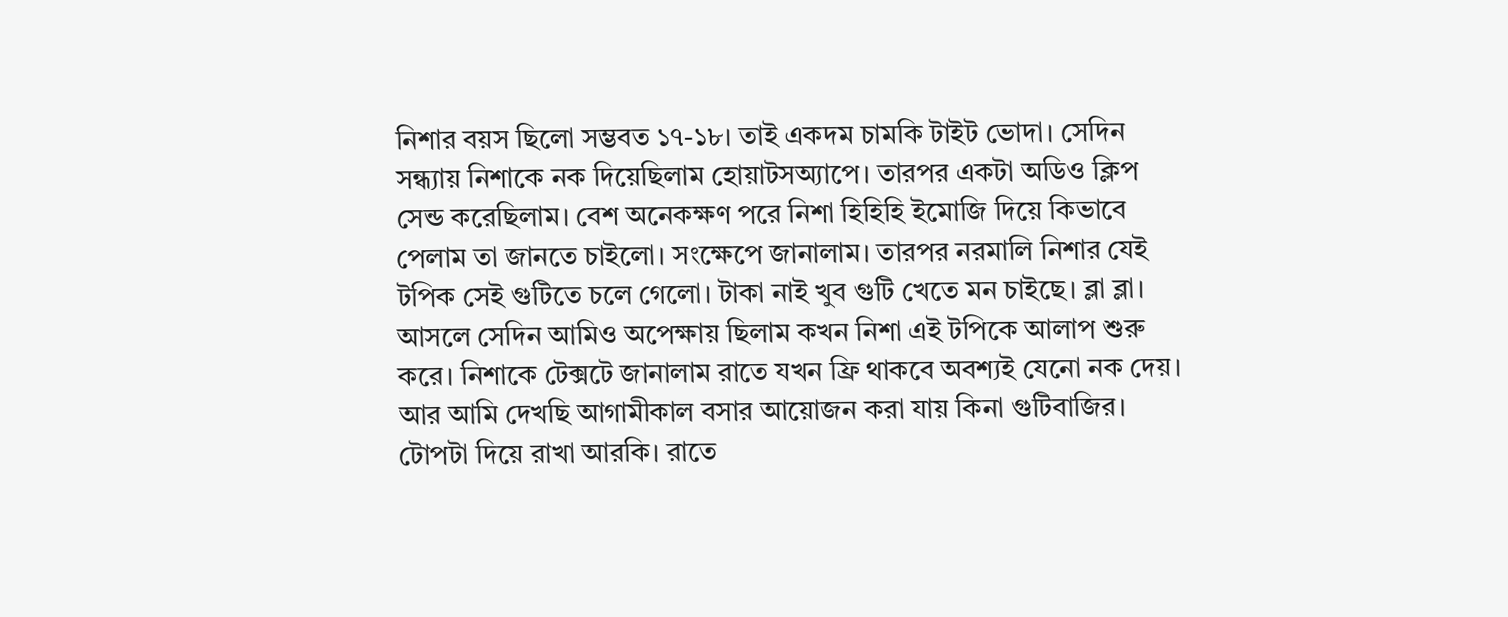নিশার বয়স ছিলো সম্ভবত ১৭-১৮। তাই একদম চামকি টাইট ভোদা। সেদিন সন্ধ্যায় নিশাকে নক দিয়েছিলাম হোয়াটসঅ্যাপে। তারপর একটা অডিও ক্লিপ সেন্ড করেছিলাম। বেশ অনেকক্ষণ পরে নিশা হিহিহি ইমোজি দিয়ে কিভাবে পেলাম তা জানতে চাইলো। সংক্ষেপে জানালাম। তারপর নরমালি নিশার যেই টপিক সেই গুটিতে চলে গেলো। টাকা নাই খুব গুটি খেতে মন চাইছে। ব্লা ব্লা। আসলে সেদিন আমিও অপেক্ষায় ছিলাম কখন নিশা এই টপিকে আলাপ শুরু করে। নিশাকে টেক্সটে জানালাম রাতে যখন ফ্রি থাকবে অবশ্যই যেনো নক দেয়। আর আমি দেখছি আগামীকাল বসার আয়োজন করা যায় কিনা গুটিবাজির। টোপটা দিয়ে রাখা আরকি। রাতে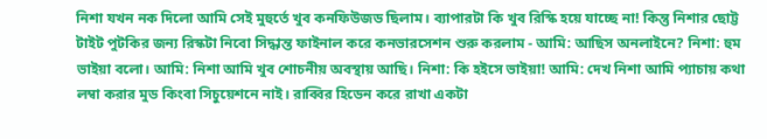নিশা যখন নক দিলো আমি সেই মুহুর্তে খুব কনফিউজড ছিলাম। ব্যাপারটা কি খুব রিস্কি হয়ে যাচ্ছে না! কিন্তু নিশার ছোট্ট টাইট পুটকির জন্য রিস্কটা নিবো সিদ্ধান্ত ফাইনাল করে কনভারসেশন শুরু করলাম - আমি: আছিস অনলাইনে? নিশা: হুম ভাইয়া বলো। আমি: নিশা আমি খুব শোচনীয় অবস্থায় আছি। নিশা: কি হইসে ভাইয়া! আমি: দেখ নিশা আমি প্যাচায় কথা লম্বা করার মুড কিংবা সিচুয়েশনে নাই। রাব্বির হিডেন করে রাখা একটা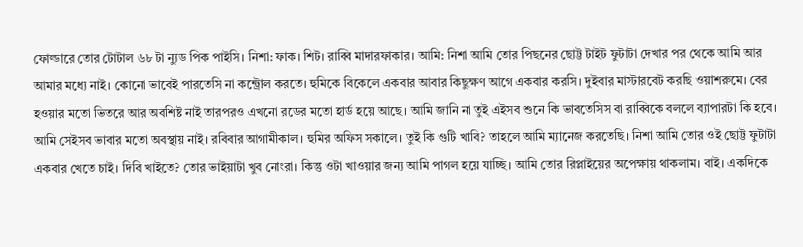ফোল্ডারে তোর টোটাল ৬৮ টা ন্যুড পিক পাইসি। নিশা: ফাক। শিট। রাব্বি মাদারফাকার। আমি: নিশা আমি তোর পিছনের ছোট্ট টাইট ফুটাটা দেখার পর থেকে আমি আর আমার মধ্যে নাই। কোনো ভাবেই পারতেসি না কন্ট্রোল করতে। হুমিকে বিকেলে একবার আবার কিছুক্ষণ আগে একবার করসি। দুইবার মাস্টারবেট করছি ওয়াশরুমে। বের হওয়ার মতো ভিতরে আর অবশিষ্ট নাই তারপরও এখনো রডের মতো হার্ড হয়ে আছে। আমি জানি না তুই এইসব শুনে কি ভাবতেসিস বা রাব্বিকে বললে ব্যাপারটা কি হবে। আমি সেইসব ভাবার মতো অবস্থায় নাই। রবিবার আগামীকাল। হুমির অফিস সকালে। তুই কি গুটি খাবি? তাহলে আমি ম্যানেজ করতেছি। নিশা আমি তোর ওই ছোট্ট ফুটাটা একবার খেতে চাই। দিবি খাইতে? তোর ভাইয়াটা খুব নোংরা। কিন্তু ওটা খাওয়ার জন্য আমি পাগল হয়ে যাচ্ছি। আমি তোর রিপ্লাইয়ের অপেক্ষায় থাকলাম। বাই। একদিকে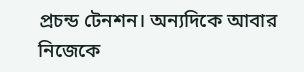প্রচন্ড টেনশন। অন্যদিকে আবার নিজেকে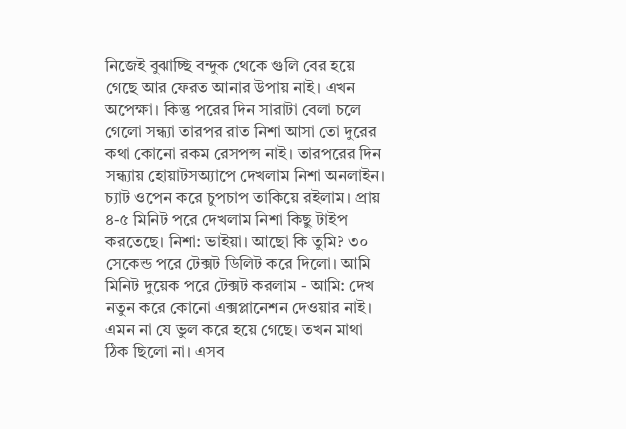নিজেই বুঝাচ্ছি বন্দুক থেকে গুলি বের হয়ে গেছে আর ফেরত আনার উপায় নাই। এখন অপেক্ষা। কিন্তু পরের দিন সারাটা বেলা চলে গেলো সন্ধ্যা তারপর রাত নিশা আসা তো দুরের কথা কোনো রকম রেসপন্স নাই। তারপরের দিন সন্ধ্যায় হোয়াটসঅ্যাপে দেখলাম নিশা অনলাইন। চ্যাট ওপেন করে চুপচাপ তাকিয়ে রইলাম। প্রায় ৪-৫ মিনিট পরে দেখলাম নিশা কিছু টাইপ করতেছে। নিশা: ভাইয়া। আছো কি তুমি? ৩০ সেকেন্ড পরে টেক্সট ডিলিট করে দিলো। আমি মিনিট দুয়েক পরে টেক্সট করলাম - আমি: দেখ নতুন করে কোনো এক্সপ্লানেশন দেওয়ার নাই। এমন না যে ভুল করে হয়ে গেছে। তখন মাথা ঠিক ছিলো না। এসব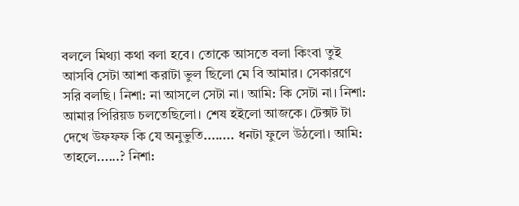বললে মিথ্যা কথা বলা হবে। তোকে আসতে বলা কিংবা তুই আসবি সেটা আশা করাটা ভুল ছিলো মে বি আমার। সেকারণে সরি বলছি। নিশা: না আসলে সেটা না। আমি: কি সেটা না। নিশা: আমার পিরিয়ড চলতেছিলো। শেষ হইলো আজকে। টেক্সট টা দেখে উফফফ কি যে অনুভুতি........ ধনটা ফুলে উঠলো। আমি: তাহলে......? নিশা: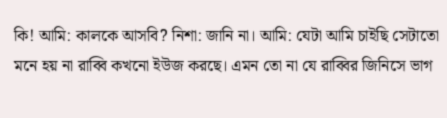কি! আমি: কালকে আসবি? নিশা: জানি না। আমি: যেটা আমি চাইছি সেটাতো মনে হয় না রাব্বি কখনো ইউজ করছে। এমন তো না যে রাব্বির জিনিসে ভাগ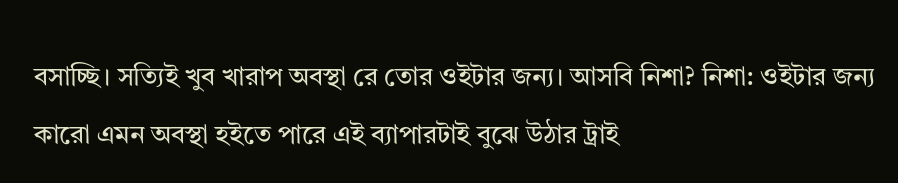বসাচ্ছি। সত্যিই খুব খারাপ অবস্থা রে তোর ওইটার জন্য। আসবি নিশা? নিশা: ওইটার জন্য কারো এমন অবস্থা হইতে পারে এই ব্যাপারটাই বুঝে উঠার ট্রাই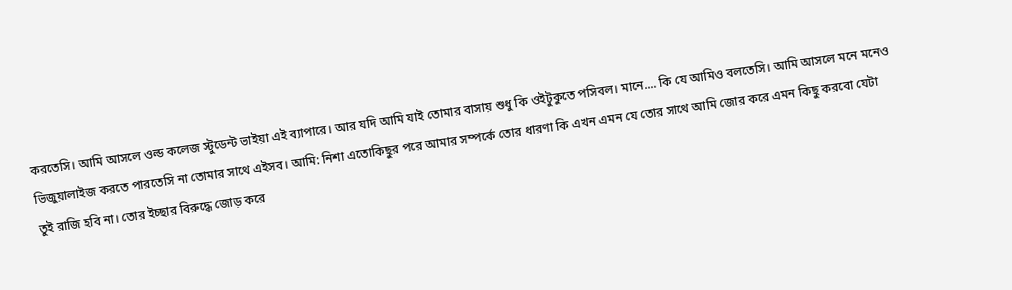করতেসি। আমি আসলে ওল্ড কলেজ স্টুডেন্ট ভাইয়া এই ব্যাপারে। আর যদি আমি যাই তোমার বাসায় শুধু কি ওইটুকুতে পসিবল। মানে.... কি যে আমিও বলতেসি। আমি আসলে মনে মনেও ভিজুয়ালাইজ করতে পারতেসি না তোমার সাথে এইসব। আমি: নিশা এতোকিছুর পরে আমার সম্পর্কে তোর ধারণা কি এখন এমন যে তোর সাথে আমি জোর করে এমন কিছু করবো যেটা তুই রাজি হবি না। তোর ইচ্ছার বিরুদ্ধে জোড় করে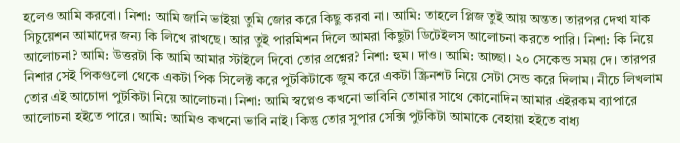হলেও আমি করবো। নিশা: আমি জানি ভাইয়া তুমি জোর করে কিছু করবা না। আমি: তাহলে প্লিজ তুই আয় অন্তত। তারপর দেখা যাক সিচুয়েশন আমাদের জন্য কি লিখে রাখছে। আর তুই পারমিশন দিলে আমরা কিছুটা ডিটেইলস আলোচনা করতে পারি। নিশা: কি নিয়ে আলোচনা? আমি: উত্তরটা কি আমি আমার স্টাইলে দিবো তোর প্রশ্নের? নিশা: হুম। দাও। আমি: আচ্ছা। ২০ সেকেন্ড সময় দে। তারপর নিশার সেই পিকগুলো থেকে একটা পিক সিলেক্ট করে পুটকিটাকে জুম করে একটা স্ক্রিনশট নিয়ে সেটা সেন্ড করে দিলাম। নীচে লিখলাম তোর এই আচোদা পুটকিটা নিয়ে আলোচনা। নিশা: আমি স্বপ্নেও কখনো ভাবিনি তোমার সাথে কোনোদিন আমার এইরকম ব্যাপারে আলোচনা হইতে পারে। আমি: আমিও কখনো ভাবি নাই। কিন্তু তোর সুপার সেক্সি পুটকিটা আমাকে বেহায়া হইতে বাধ্য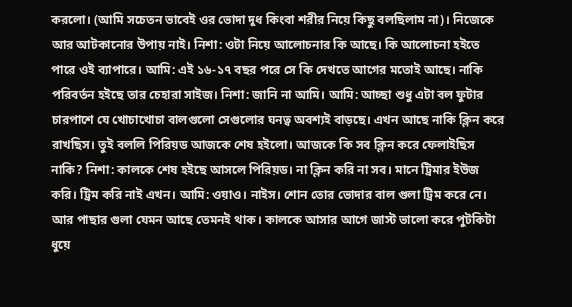করলো। (আমি সচেতন ভাবেই ওর ভোদা দুধ কিংবা শরীর নিয়ে কিছু বলছিলাম না)। নিজেকে আর আটকানোর উপায় নাই। নিশা: ওটা নিয়ে আলোচনার কি আছে। কি আলোচনা হইতে পারে ওই ব্যাপারে। আমি: এই ১৬-১৭ বছর পরে সে কি দেখতে আগের মতোই আছে। নাকি পরিবর্তন হইছে তার চেহারা সাইজ। নিশা: জানি না আমি। আমি: আচ্ছা শুধু এটা বল ফুটার চারপাশে যে খোচাখোচা বালগুলো সেগুলোর ঘনত্ব অবশ্যই বাড়ছে। এখন আছে নাকি ক্লিন করে রাখছিস। তুই বললি পিরিয়ড আজকে শেষ হইলো। আজকে কি সব ক্লিন করে ফেলাইছিস নাকি? নিশা: কালকে শেষ হইছে আসলে পিরিয়ড। না ক্লিন করি না সব। মানে ট্রিমার ইউজ করি। ট্রিম করি নাই এখন। আমি: ওয়াও। নাইস। শোন তোর ভোদার বাল গুলা ট্রিম করে নে। আর পাছার গুলা যেমন আছে তেমনই থাক। কালকে আসার আগে জাস্ট ভালো করে পুটকিটা ধুয়ে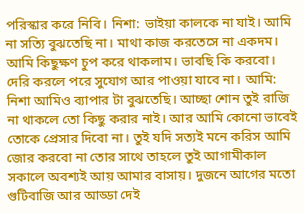পরিস্কার করে নিবি। নিশা: ভাইয়া কালকে না যাই। আমি না সত্যি বুঝতেছি না। মাথা কাজ করতেসে না একদম। আমি কিছুক্ষণ চুপ করে থাকলাম। ভাবছি কি করবো। দেরি করলে পরে সুযোগ আর পাওয়া যাবে না। আমি: নিশা আমিও ব্যাপার টা বুঝতেছি। আচ্ছা শোন তুই রাজি না থাকলে তো কিছু করার নাই। আর আমি কোনো ভাবেই তোকে প্রেসার দিবো না। তুই যদি সত্যই মনে করিস আমি জোর করবো না তোর সাথে তাহলে তুই আগামীকাল সকালে অবশ্যই আয় আমার বাসায়। দুজনে আগের মতো গুটিবাজি আর আড্ডা দেই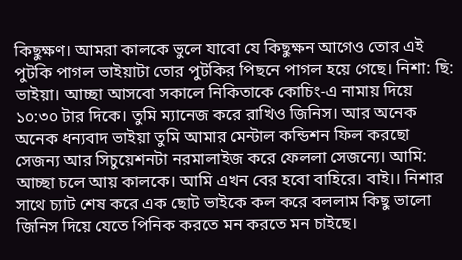কিছুক্ষণ। আমরা কালকে ভুলে যাবো যে কিছুক্ষন আগেও তোর এই পুটকি পাগল ভাইয়াটা তোর পুটকির পিছনে পাগল হয়ে গেছে। নিশা: ছি: ভাইয়া। আচ্ছা আসবো সকালে নিকিতাকে কোচিং-এ নামায় দিয়ে ১০:৩০ টার দিকে। তুমি ম্যানেজ করে রাখিও জিনিস। আর অনেক অনেক ধন্যবাদ ভাইয়া তুমি আমার মেন্টাল কন্ডিশন ফিল করছো সেজন্য আর সিচুয়েশনটা নরমালাইজ করে ফেললা সেজন্যে। আমি: আচ্ছা চলে আয় কালকে। আমি এখন বের হবো বাহিরে। বাই।। নিশার সাথে চ্যাট শেষ করে এক ছোট ভাইকে কল করে বললাম কিছু ভালো জিনিস দিয়ে যেতে পিনিক করতে মন করতে মন চাইছে।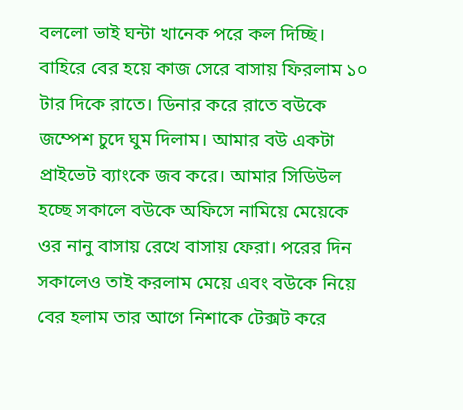বললো ভাই ঘন্টা খানেক পরে কল দিচ্ছি। বাহিরে বের হয়ে কাজ সেরে বাসায় ফিরলাম ১০ টার দিকে রাতে। ডিনার করে রাতে বউকে জম্পেশ চুদে ঘুম দিলাম। আমার বউ একটা প্রাইভেট ব্যাংকে জব করে। আমার সিডিউল হচ্ছে সকালে বউকে অফিসে নামিয়ে মেয়েকে ওর নানু বাসায় রেখে বাসায় ফেরা। পরের দিন সকালেও তাই করলাম মেয়ে এবং বউকে নিয়ে বের হলাম তার আগে নিশাকে টেক্সট করে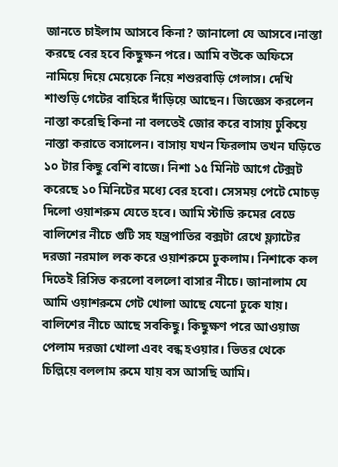জানতে চাইলাম আসবে কিনা? জানালো যে আসবে।নাস্তা করছে বের হবে কিছুক্ষন পরে। আমি বউকে অফিসে নামিয়ে দিয়ে মেয়েকে নিয়ে শশুরবাড়ি গেলাস। দেখি শাশুড়ি গেটের বাহিরে দাঁড়িয়ে আছেন। জিজ্ঞেস করলেন নাস্তা করেছি কিনা না বলতেই জোর করে বাসায় ঢুকিয়ে নাস্তা করাতে বসালেন। বাসায় যখন ফিরলাম তখন ঘড়িতে ১০ টার কিছু বেশি বাজে। নিশা ১৫ মিনিট আগে টেক্সট করেছে ১০ মিনিটের মধ্যে বের হবো। সেসময় পেটে মোচড় দিলো ওয়াশরুম যেতে হবে। আমি স্টাডি রুমের বেডে বালিশের নীচে গুটি সহ যন্ত্রপাতির বক্সটা রেখে ফ্ল্যাটের দরজা নরমাল লক করে ওয়াশরুমে ঢুকলাম। নিশাকে কল দিতেই রিসিভ করলো বললো বাসার নীচে। জানালাম যে আমি ওয়াশরুমে গেট খোলা আছে যেনো ঢুকে যায়। বালিশের নীচে আছে সবকিছু। কিছুক্ষণ পরে আওয়াজ পেলাম দরজা খোলা এবং বন্ধ হওয়ার। ভিতর থেকে চিল্লিয়ে বললাম রুমে যায় বস আসছি আমি।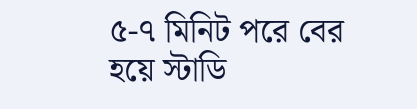৫-৭ মিনিট পরে বের হয়ে স্টাডি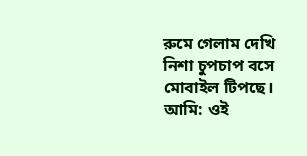রুমে গেলাম দেখি নিশা চুপচাপ বসে মোবাইল টিপছে। আমি: ওই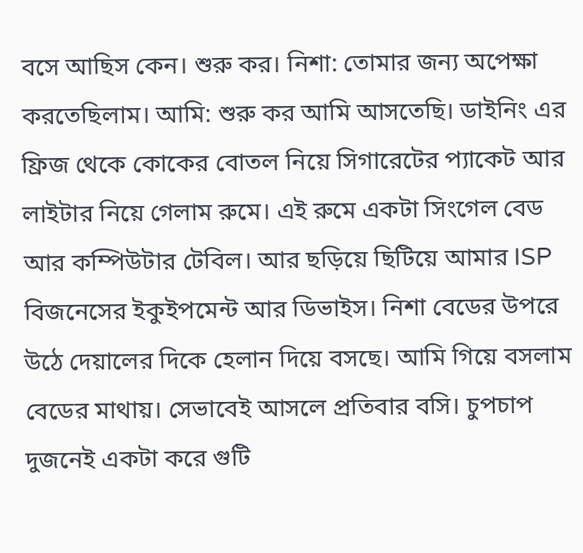বসে আছিস কেন। শুরু কর। নিশা: তোমার জন্য অপেক্ষা করতেছিলাম। আমি: শুরু কর আমি আসতেছি। ডাইনিং এর ফ্রিজ থেকে কোকের বোতল নিয়ে সিগারেটের প্যাকেট আর লাইটার নিয়ে গেলাম রুমে। এই রুমে একটা সিংগেল বেড আর কম্পিউটার টেবিল। আর ছড়িয়ে ছিটিয়ে আমার ISP বিজনেসের ইকুইপমেন্ট আর ডিভাইস। নিশা বেডের উপরে উঠে দেয়ালের দিকে হেলান দিয়ে বসছে। আমি গিয়ে বসলাম বেডের মাথায়। সেভাবেই আসলে প্রতিবার বসি। চুপচাপ দুজনেই একটা করে গুটি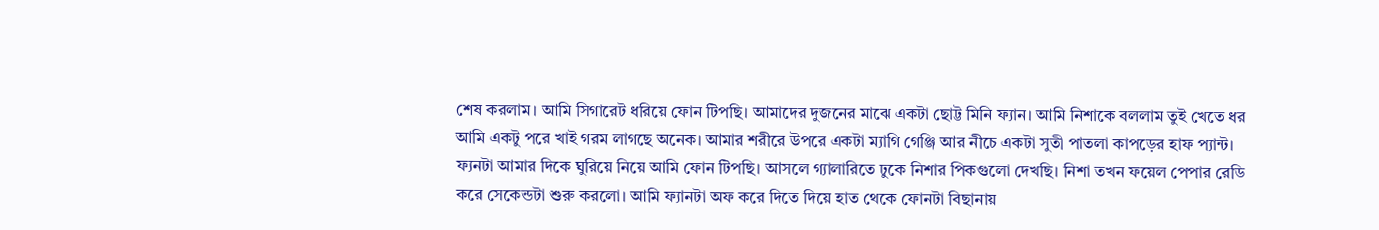শেষ করলাম। আমি সিগারেট ধরিয়ে ফোন টিপছি। আমাদের দুজনের মাঝে একটা ছোট্ট মিনি ফ্যান। আমি নিশাকে বললাম তুই খেতে ধর আমি একটু পরে খাই গরম লাগছে অনেক। আমার শরীরে উপরে একটা ম্যাগি গেঞ্জি আর নীচে একটা সুতী পাতলা কাপড়ের হাফ প্যান্ট। ফ্যনটা আমার দিকে ঘুরিয়ে নিয়ে আমি ফোন টিপছি। আসলে গ্যালারিতে ঢুকে নিশার পিকগুলো দেখছি। নিশা তখন ফয়েল পেপার রেডি করে সেকেন্ডটা শুরু করলো। আমি ফ্যানটা অফ করে দিতে দিয়ে হাত থেকে ফোনটা বিছানায়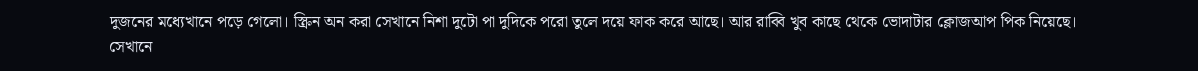দুজনের মধ্যেখানে পড়ে গেলো। স্ক্রিন অন করা সেখানে নিশা দুটো পা দুদিকে পরো তুলে দয়ে ফাক করে আছে। আর রাব্বি খুব কাছে থেকে ভোদাটার ক্লোজআপ পিক নিয়েছে। সেখানে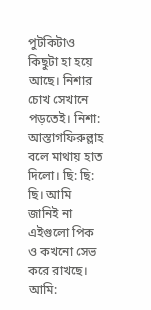পুটকিটাও কিছুটা হা হয়ে আছে। নিশার চোখ সেখানে পড়তেই। নিশা: আস্তাগফিরুল্লাহ বলে মাথায় হাত দিলো। ছি: ছি: ছি। আমি জানিই না এইগুলো পিক ও কখনো সেভ করে রাখছে। আমি: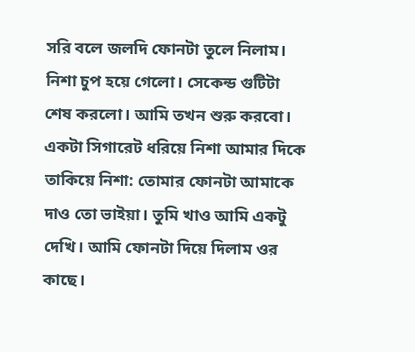সরি বলে জলদি ফোনটা তুলে নিলাম। নিশা চুপ হয়ে গেলো। সেকেন্ড গুটিটা শেষ করলো। আমি তখন শুরু করবো। একটা সিগারেট ধরিয়ে নিশা আমার দিকে তাকিয়ে নিশা: তোমার ফোনটা আমাকে দাও তো ভাইয়া। তুমি খাও আমি একটু দেখি। আমি ফোনটা দিয়ে দিলাম ওর কাছে।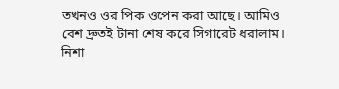তখনও ওর পিক ওপেন করা আছে। আমিও বেশ দ্রুতই টানা শেষ করে সিগারেট ধরালাম। নিশা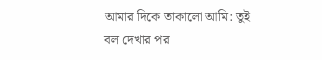আমার দিকে তাকালো আমি: তুই বল দেখার পর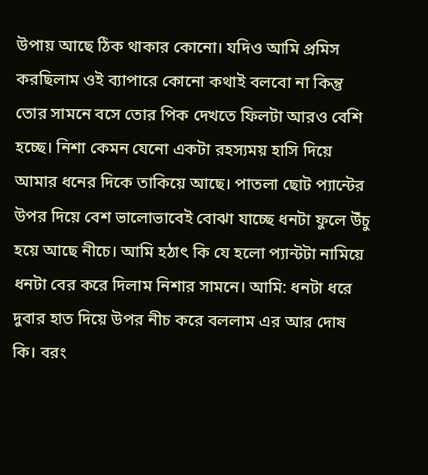উপায় আছে ঠিক থাকার কোনো। যদিও আমি প্রমিস করছিলাম ওই ব্যাপারে কোনো কথাই বলবো না কিন্তু তোর সামনে বসে তোর পিক দেখতে ফিলটা আরও বেশি হচ্ছে। নিশা কেমন যেনো একটা রহস্যময় হাসি দিয়ে আমার ধনের দিকে তাকিয়ে আছে। পাতলা ছোট প্যান্টের উপর দিয়ে বেশ ভালোভাবেই বোঝা যাচ্ছে ধনটা ফুলে উঁচু হয়ে আছে নীচে। আমি হঠাৎ কি যে হলো প্যান্টটা নামিয়ে ধনটা বের করে দিলাম নিশার সামনে। আমি: ধনটা ধরে দুবার হাত দিয়ে উপর নীচ করে বললাম এর আর দোষ কি। বরং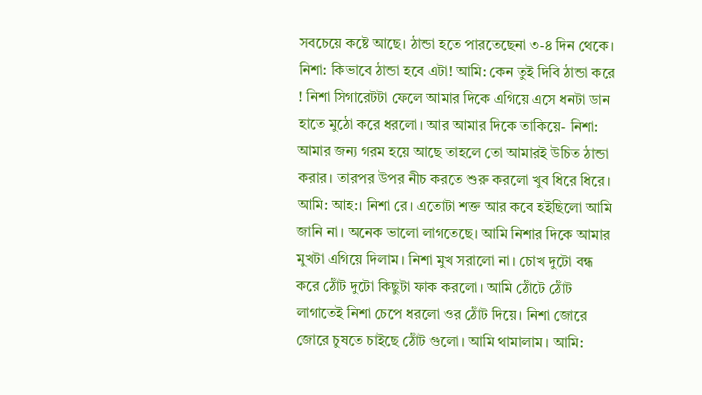সবচেয়ে কষ্টে আছে। ঠান্ডা হতে পারতেছেনা ৩-৪ দিন থেকে। নিশা: কিভাবে ঠান্ডা হবে এটা! আমি: কেন তুই দিবি ঠান্ডা করে ! নিশা সিগারেটটা ফেলে আমার দিকে এগিয়ে এসে ধনটা ডান হাতে মুঠো করে ধরলো। আর আমার দিকে তাকিয়ে- নিশা: আমার জন্য গরম হয়ে আছে তাহলে তো আমারই উচিত ঠান্ডা করার। তারপর উপর নীচ করতে শুরু করলো খুব ধিরে ধিরে। আমি: আহ:। নিশা রে। এতোটা শক্ত আর কবে হইছিলো আমি জানি না। অনেক ভালো লাগতেছে। আমি নিশার দিকে আমার মুখটা এগিয়ে দিলাম। নিশা মুখ সরালো না। চোখ দুটো বন্ধ করে ঠোঁট দুটো কিছুটা ফাক করলো। আমি ঠোঁটে ঠোঁট লাগাতেই নিশা চেপে ধরলো ওর ঠোঁট দিয়ে। নিশা জোরে জোরে চুষতে চাইছে ঠোঁট গুলো। আমি থামালাম। আমি: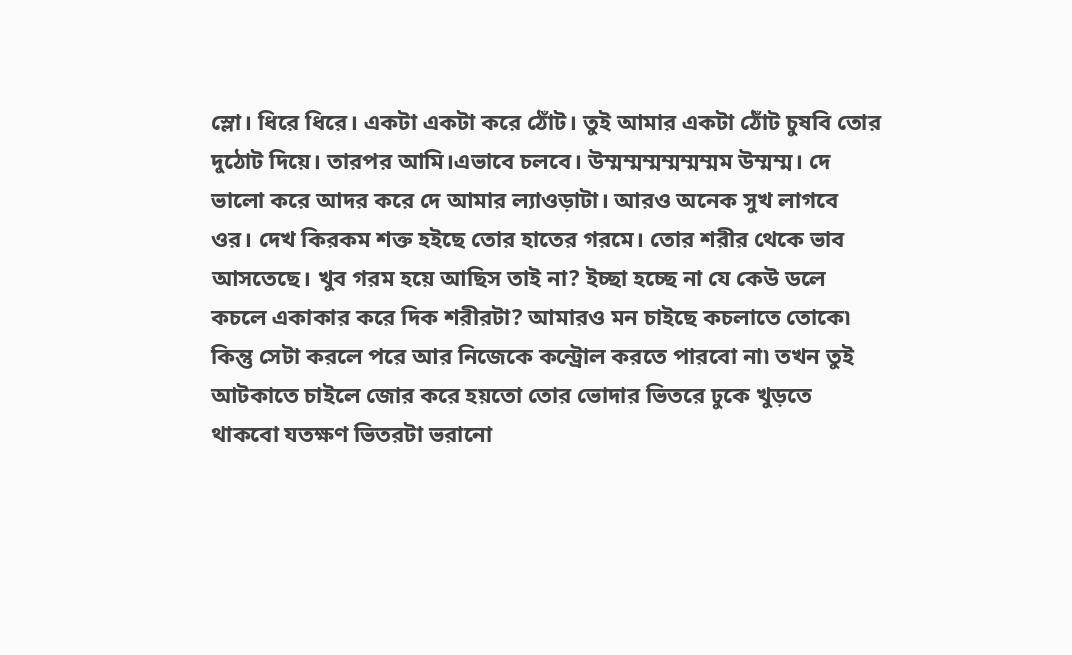স্লো। ধিরে ধিরে। একটা একটা করে ঠোঁট। তুই আমার একটা ঠোঁট চুষবি তোর দুঠোট দিয়ে। তারপর আমি।এভাবে চলবে। উম্মম্মম্মম্মম্মম্মম উম্মম্ম। দে ভালো করে আদর করে দে আমার ল্যাওড়াটা। আরও অনেক সুখ লাগবে ওর। দেখ কিরকম শক্ত হইছে তোর হাতের গরমে। তোর শরীর থেকে ভাব আসতেছে। খুব গরম হয়ে আছিস তাই না? ইচ্ছা হচ্ছে না যে কেউ ডলে কচলে একাকার করে দিক শরীরটা? আমারও মন চাইছে কচলাতে তোকে৷ কিন্তু সেটা করলে পরে আর নিজেকে কন্ট্রোল করতে পারবো না৷ তখন তুই আটকাতে চাইলে জোর করে হয়তো তোর ভোদার ভিতরে ঢুকে খুড়তে থাকবো যতক্ষণ ভিতরটা ভরানো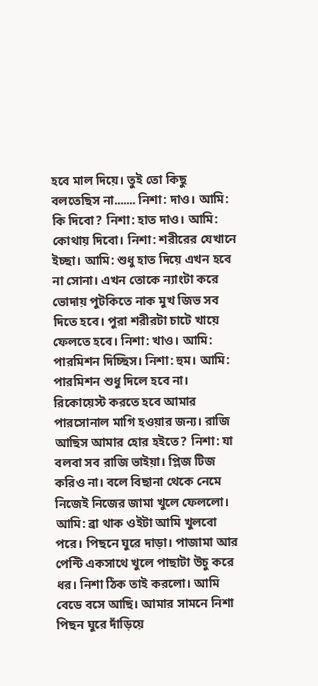হবে মাল দিয়ে। তুই তো কিছু বলতেছিস না....... নিশা: দাও। আমি: কি দিবো? নিশা: হাত দাও। আমি: কোথায় দিবো। নিশা: শরীরের যেখানে ইচ্ছা। আমি: শুধু হাত দিয়ে এখন হবে না সোনা। এখন তোকে ন্যাংটা করে ভোদায় পুটকিতে নাক মুখ জিভ সব দিতে হবে। পুরা শরীরটা চাটে খায়ে ফেলতে হবে। নিশা: খাও। আমি: পারমিশন দিচ্ছিস। নিশা: হুম। আমি: পারমিশন শুধু দিলে হবে না। রিকোয়েস্ট করতে হবে আমার পারসোনাল মাগি হওয়ার জন্য। রাজি আছিস আমার হোর হইতে? নিশা: যা বলবা সব রাজি ভাইয়া। প্লিজ টিজ করিও না। বলে বিছানা থেকে নেমে নিজেই নিজের জামা খুলে ফেললো। আমি: ব্রা থাক ওইটা আমি খুলবো পরে। পিছনে ঘুরে দাড়া। পাজামা আর পেন্টি একসাথে খুলে পাছাটা উচু করে ধর। নিশা ঠিক তাই করলো। আমি বেডে বসে আছি। আমার সামনে নিশা পিছন ঘুরে দাঁড়িয়ে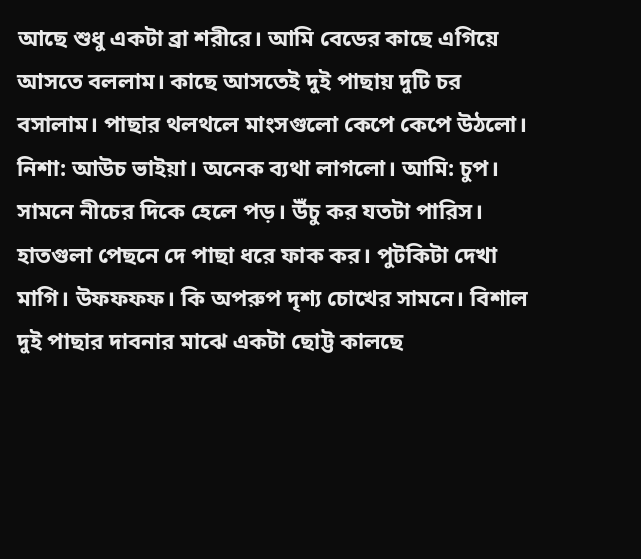আছে শুধু একটা ব্রা শরীরে। আমি বেডের কাছে এগিয়ে আসতে বললাম। কাছে আসতেই দুই পাছায় দুটি চর বসালাম। পাছার থলথলে মাংসগুলো কেপে কেপে উঠলো। নিশা: আউচ ভাইয়া। অনেক ব্যথা লাগলো। আমি: চুপ। সামনে নীচের দিকে হেলে পড়। উঁচু কর যতটা পারিস। হাতগুলা পেছনে দে পাছা ধরে ফাক কর। পুটকিটা দেখা মাগি। উফফফফ। কি অপরুপ দৃশ্য চোখের সামনে। বিশাল দুই পাছার দাবনার মাঝে একটা ছোট্ট কালছে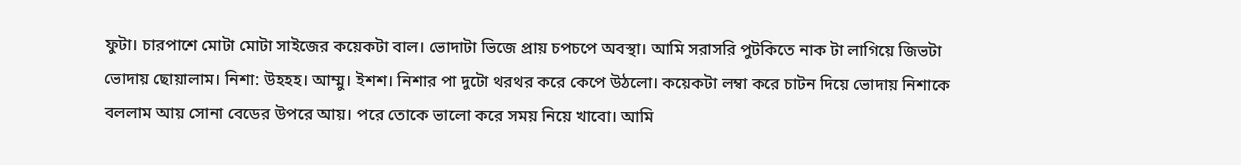ফুটা। চারপাশে মোটা মোটা সাইজের কয়েকটা বাল। ভোদাটা ভিজে প্রায় চপচপে অবস্থা। আমি সরাসরি পুটকিতে নাক টা লাগিয়ে জিভটা ভোদায় ছোয়ালাম। নিশা: উহহহ। আম্মু। ইশশ। নিশার পা দুটো থরথর করে কেপে উঠলো। কয়েকটা লম্বা করে চাটন দিয়ে ভোদায় নিশাকে বললাম আয় সোনা বেডের উপরে আয়। পরে তোকে ভালো করে সময় নিয়ে খাবো। আমি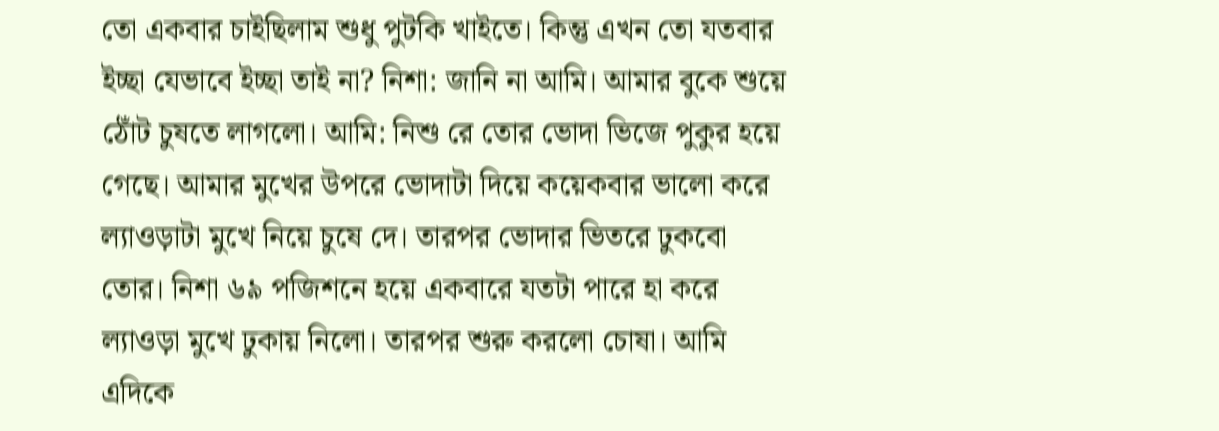তো একবার চাইছিলাম শুধু পুটকি খাইতে। কিন্তু এখন তো যতবার ইচ্ছা যেভাবে ইচ্ছা তাই না? নিশা: জানি না আমি। আমার বুকে শুয়ে ঠোঁট চুষতে লাগলো। আমি: নিশু রে তোর ভোদা ভিজে পুকুর হয়ে গেছে। আমার মুখের উপরে ভোদাটা দিয়ে কয়েকবার ভালো করে ল্যাওড়াটা মুখে নিয়ে চুষে দে। তারপর ভোদার ভিতরে ঢুকবো তোর। নিশা ৬৯ পজিশনে হয়ে একবারে যতটা পারে হা করে ল্যাওড়া মুখে ঢুকায় নিলো। তারপর শুরু করলো চোষা। আমি এদিকে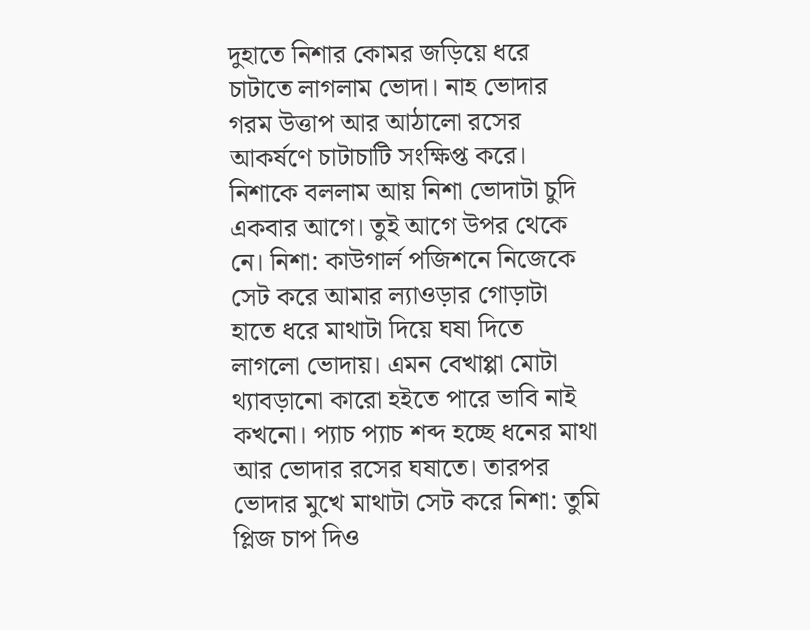দুহাতে নিশার কোমর জড়িয়ে ধরে চাটাতে লাগলাম ভোদা। নাহ ভোদার গরম উত্তাপ আর আঠালো রসের আকর্ষণে চাটাচাটি সংক্ষিপ্ত করে। নিশাকে বললাম আয় নিশা ভোদাটা চুদি একবার আগে। তুই আগে উপর থেকে নে। নিশা: কাউগার্ল পজিশনে নিজেকে সেট করে আমার ল্যাওড়ার গোড়াটা হাতে ধরে মাথাটা দিয়ে ঘষা দিতে লাগলো ভোদায়। এমন বেখাপ্পা মোটা থ্যাবড়ানো কারো হইতে পারে ভাবি নাই কখনো। প্যাচ প্যাচ শব্দ হচ্ছে ধনের মাথা আর ভোদার রসের ঘষাতে। তারপর ভোদার মুখে মাথাটা সেট করে নিশা: তুমি প্লিজ চাপ দিও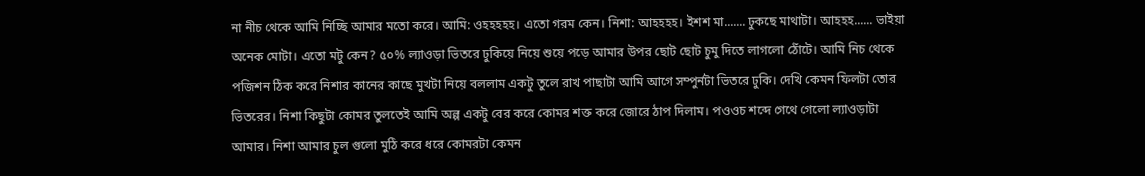না নীচ থেকে আমি নিচ্ছি আমার মতো করে। আমি: ওহহহহহ। এতো গরম কেন। নিশা: আহহহহ। ইশশ মা....... ঢুকছে মাথাটা। আহহহ...... ভাইয়া অনেক মোটা। এতো মটু কেন? ৫০% ল্যাওড়া ভিতরে ঢুকিয়ে নিয়ে শুয়ে পড়ে আমার উপর ছোট ছোট চুমু দিতে লাগলো ঠোঁটে। আমি নিচ থেকে পজিশন ঠিক করে নিশার কানের কাছে মুখটা নিয়ে বললাম একটু তুলে রাখ পাছাটা আমি আগে সম্পুর্নটা ভিতরে ঢুকি। দেখি কেমন ফিলটা তোর ভিতরের। নিশা কিছুটা কোমর তুলতেই আমি অল্প একটু বের করে কোমর শক্ত করে জোরে ঠাপ দিলাম। পওওচ শব্দে গেথে গেলো ল্যাওড়াটা আমার। নিশা আমার চুল গুলো মুঠি করে ধরে কোমরটা কেমন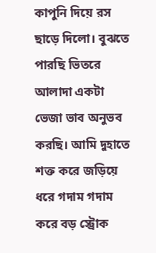কাপুনি দিয়ে রস ছাড়ে দিলো। বুঝতে পারছি ভিতরে আলাদা একটা ভেজা ভাব অনুভব করছি। আমি দুহাতে শক্ত করে জড়িয়ে ধরে গদাম গদাম করে বড় স্ট্রোক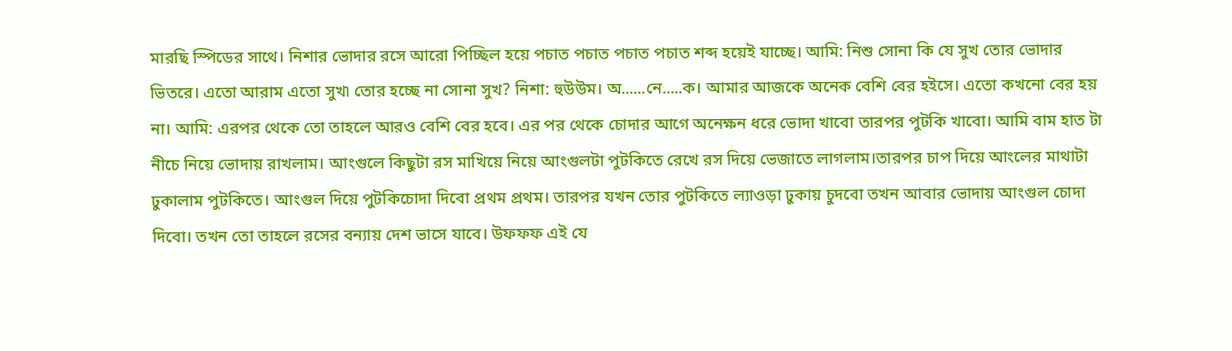মারছি স্পিডের সাথে। নিশার ভোদার রসে আরো পিচ্ছিল হয়ে পচাত পচাত পচাত পচাত শব্দ হয়েই যাচ্ছে। আমি: নিশু সোনা কি যে সুখ তোর ভোদার ভিতরে। এতো আরাম এতো সুখ৷ তোর হচ্ছে না সোনা সুখ? নিশা: হুউউম। অ......নে.....ক। আমার আজকে অনেক বেশি বের হইসে। এতো কখনো বের হয় না। আমি: এরপর থেকে তো তাহলে আরও বেশি বের হবে। এর পর থেকে চোদার আগে অনেক্ষন ধরে ভোদা খাবো তারপর পুটকি খাবো। আমি বাম হাত টা নীচে নিয়ে ভোদায় রাখলাম। আংগুলে কিছুটা রস মাখিয়ে নিয়ে আংগুলটা পুটকিতে রেখে রস দিয়ে ভেজাতে লাগলাম।তারপর চাপ দিয়ে আংলের মাথাটা ঢুকালাম পুটকিতে। আংগুল দিয়ে পুটকিচোদা দিবো প্রথম প্রথম। তারপর যখন তোর পুটকিতে ল্যাওড়া ঢুকায় চুদবো তখন আবার ভোদায় আংগুল চোদা দিবো। তখন তো তাহলে রসের বন্যায় দেশ ভাসে যাবে। উফফফ এই যে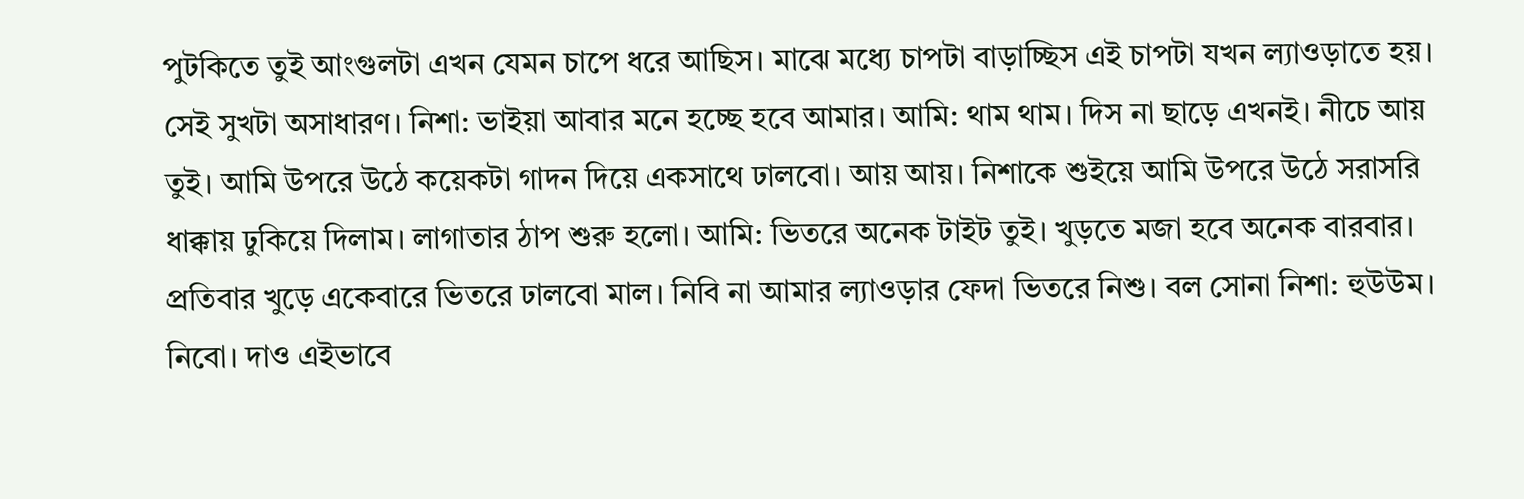পুটকিতে তুই আংগুলটা এখন যেমন চাপে ধরে আছিস। মাঝে মধ্যে চাপটা বাড়াচ্ছিস এই চাপটা যখন ল্যাওড়াতে হয়। সেই সুখটা অসাধারণ। নিশা: ভাইয়া আবার মনে হচ্ছে হবে আমার। আমি: থাম থাম। দিস না ছাড়ে এখনই। নীচে আয় তুই। আমি উপরে উঠে কয়েকটা গাদন দিয়ে একসাথে ঢালবো। আয় আয়। নিশাকে শুইয়ে আমি উপরে উঠে সরাসরি ধাক্কায় ঢুকিয়ে দিলাম। লাগাতার ঠাপ শুরু হলো। আমি: ভিতরে অনেক টাইট তুই। খুড়তে মজা হবে অনেক বারবার। প্রতিবার খুড়ে একেবারে ভিতরে ঢালবো মাল। নিবি না আমার ল্যাওড়ার ফেদা ভিতরে নিশু। বল সোনা নিশা: হুউউম। নিবো। দাও এইভাবে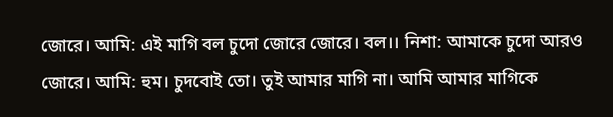জোরে। আমি: এই মাগি বল চুদো জোরে জোরে। বল।। নিশা: আমাকে চুদো আরও জোরে। আমি: হুম। চুদবোই তো। তুই আমার মাগি না। আমি আমার মাগিকে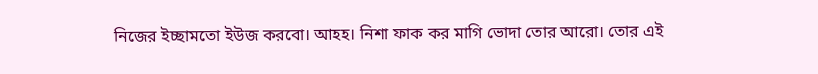নিজের ইচ্ছামতো ইউজ করবো। আহহ। নিশা ফাক কর মাগি ভোদা তোর আরো। তোর এই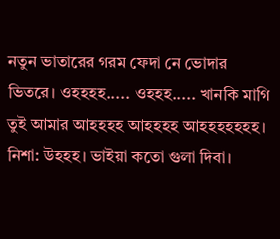নতুন ভাতারের গরম ফেদা নে ভোদার ভিতরে। ওহহহহ..... ওহহহ..... খানকি মাগি তুই আমার আহহহহ আহহহহ আহহহহহহহ। নিশা: উহহহ। ভাইয়া কতো গুলা দিবা।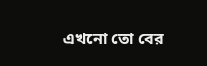এখনো তো বের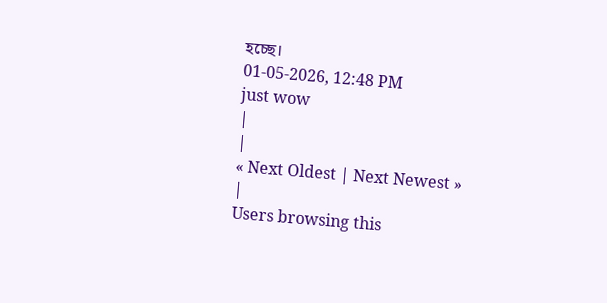হচ্ছে।
01-05-2026, 12:48 PM
just wow
|
|
« Next Oldest | Next Newest »
|
Users browsing this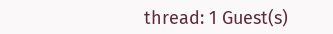thread: 1 Guest(s)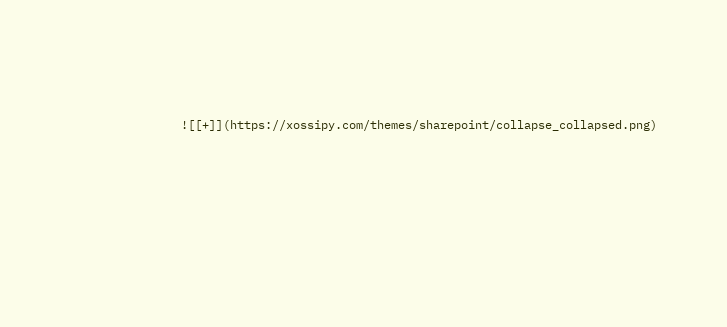![[+]](https://xossipy.com/themes/sharepoint/collapse_collapsed.png)